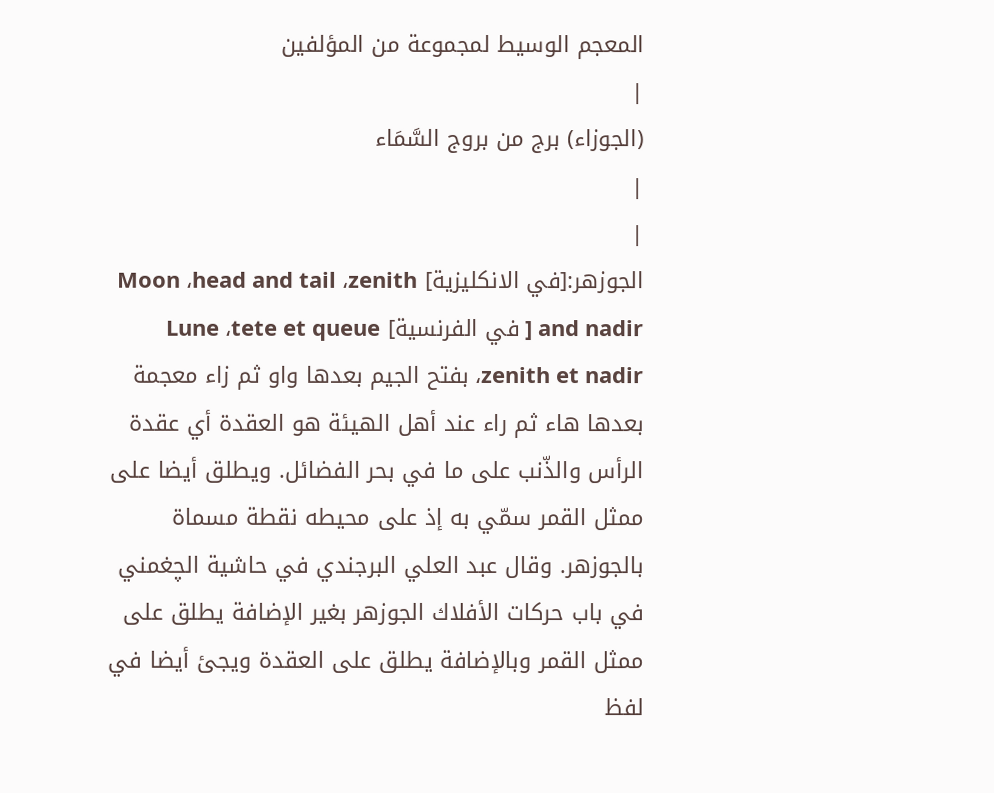المعجم الوسيط لمجموعة من المؤلفين
|
(الجوزاء) برج من بروج السَّمَاء
|
|
الجوزهر:[في الانكليزية] Moon ،head and tail ،zenith and nadir [ في الفرنسية] Lune ،tete et queue ،zenith et nadir بفتح الجيم بعدها واو ثم زاء معجمة بعدها هاء ثم راء عند أهل الهيئة هو العقدة أي عقدة الرأس والذّنب على ما في بحر الفضائل. ويطلق أيضا على ممثل القمر سمّي به إذ على محيطه نقطة مسماة بالجوزهر. وقال عبد العلي البرجندي في حاشية الچغمني في باب حركات الأفلاك الجوزهر بغير الإضافة يطلق على ممثل القمر وبالإضافة يطلق على العقدة ويجئ أيضا في لفظ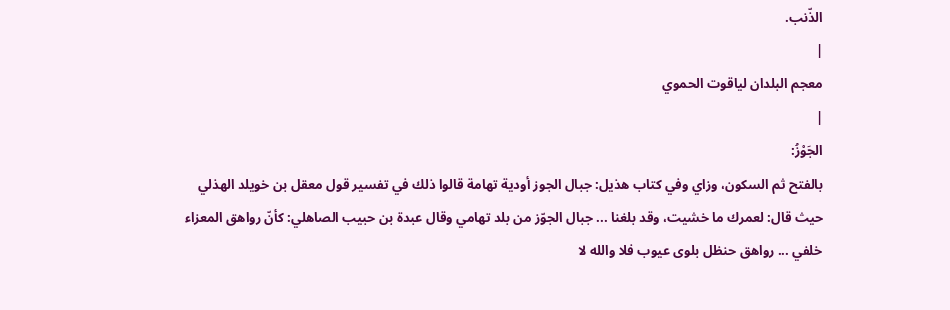الذّنب.
|
معجم البلدان لياقوت الحموي
|
الجَوْزُ:
بالفتح ثم السكون، وزاي وفي كتاب هذيل: جبال الجوز أودية تهامة قالوا ذلك في تفسير قول معقل بن خويلد الهذلي حيث قال: لعمرك ما خشيت، وقد بلغنا ... جبال الجوّز من بلد تهامي وقال عبدة بن حبيب الصاهلي: كأنّ رواهق المعزاء خلفي ... رواهق حنظل بلوى عيوب فلا والله لا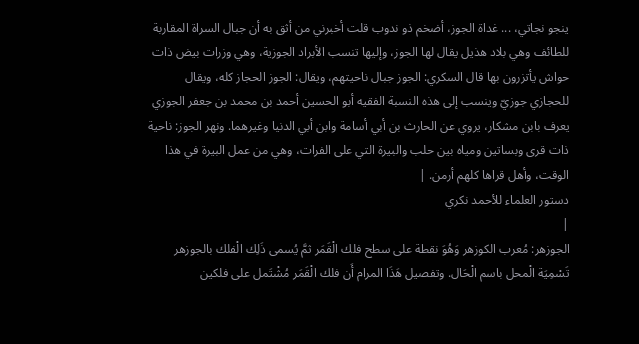ينجو نجاتي، ... غداة الجوز، أضخم ذو ندوب قلت أخبرني من أثق به أن جبال السراة المقاربة للطائف وهي بلاد هذيل يقال لها الجوز، وإليها تنسب الأبراد الجوزية، وهي وزرات بيض ذات حواش يأتزرون بها قال السكري: الجوز جبال ناحيتهم، ويقال: الجوز الحجاز كله، ويقال للحجازي جوزيّ وينسب إلى هذه النسبة الفقيه أبو الحسين أحمد بن محمد بن جعفر الجوزي يعرف بابن مشكار، يروي عن الحارث بن أبي أسامة وابن أبي الدنيا وغيرهما. ونهر الجوز: ناحية ذات قرى وبساتين ومياه بين حلب والبيرة التي على الفرات، وهي من عمل البيرة في هذا الوقت، وأهل قراها كلهم أرمن. |
دستور العلماء للأحمد نكري
|
الجوزهر: مُعرب الكوزهر وَهُوَ نقطة على سطح فلك الْقَمَر ثمَّ يُسمى ذَلِك الْفلك بالجوزهر تَسْمِيَة الْمحل باسم الْحَال. وتفصيل هَذَا المرام أَن فلك الْقَمَر مُشْتَمل على فلكين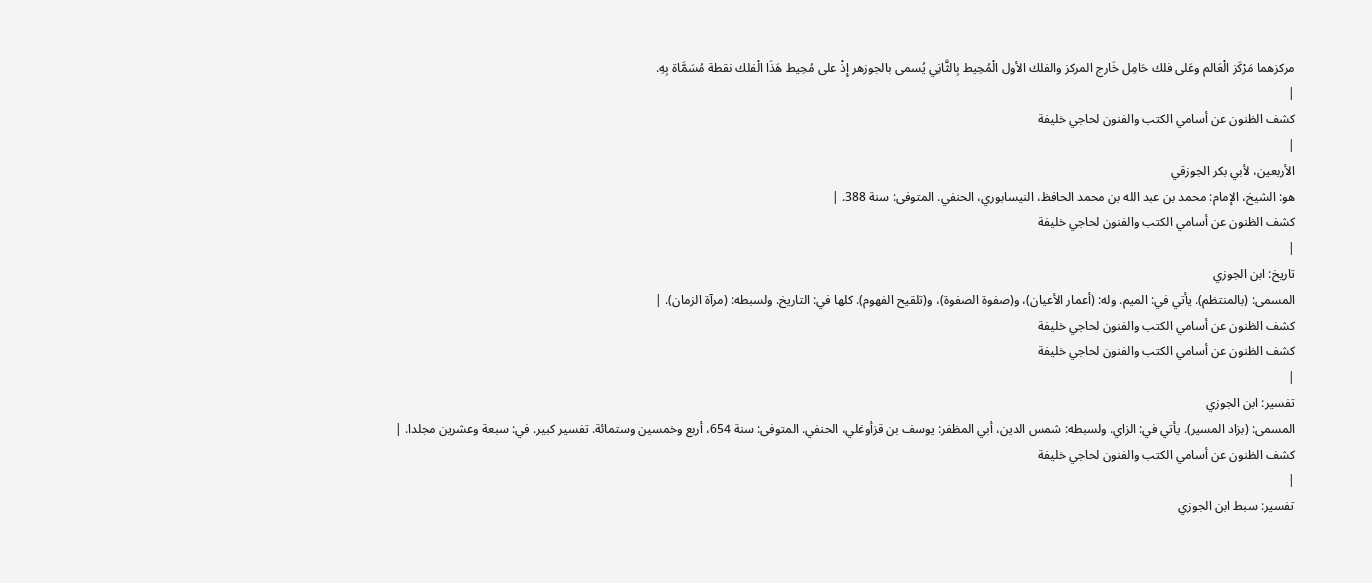مركزهما مَرْكَز الْعَالم وعَلى فلك حَامِل خَارج المركز والفلك الأول الْمُحِيط بِالثَّانِي يُسمى بالجوزهر إِذْ على مُحِيط هَذَا الْفلك نقطة مُسَمَّاة بِهِ.
|
كشف الظنون عن أسامي الكتب والفنون لحاجي خليفة
|
الأربعين، لأبي بكر الجوزقي
هو: الشيخ، الإمام: محمد بن عبد الله بن محمد الحافظ، النيسابوري، الحنفي. المتوفى: سنة 388. |
كشف الظنون عن أسامي الكتب والفنون لحاجي خليفة
|
تاريخ: ابن الجوزي
المسمى: (بالمنتظم). يأتي في: الميم. وله: (أعمار الأعيان)، و(صفوة الصفوة)، و(تلقيح الفهوم). كلها في: التاريخ. ولسبطه: (مرآة الزمان). |
كشف الظنون عن أسامي الكتب والفنون لحاجي خليفة
كشف الظنون عن أسامي الكتب والفنون لحاجي خليفة
|
تفسير: ابن الجوزي
المسمى: (بزاد المسير). يأتي في: الزاي. ولسبطه: شمس الدين، أبي المظفر: يوسف بن قزأوغلي، الحنفي. المتوفى: سنة 654، أربع وخمسين وستمائة. تفسير كبير. في: سبعة وعشرين مجلدا. |
كشف الظنون عن أسامي الكتب والفنون لحاجي خليفة
|
تفسير: سبط ابن الجوزي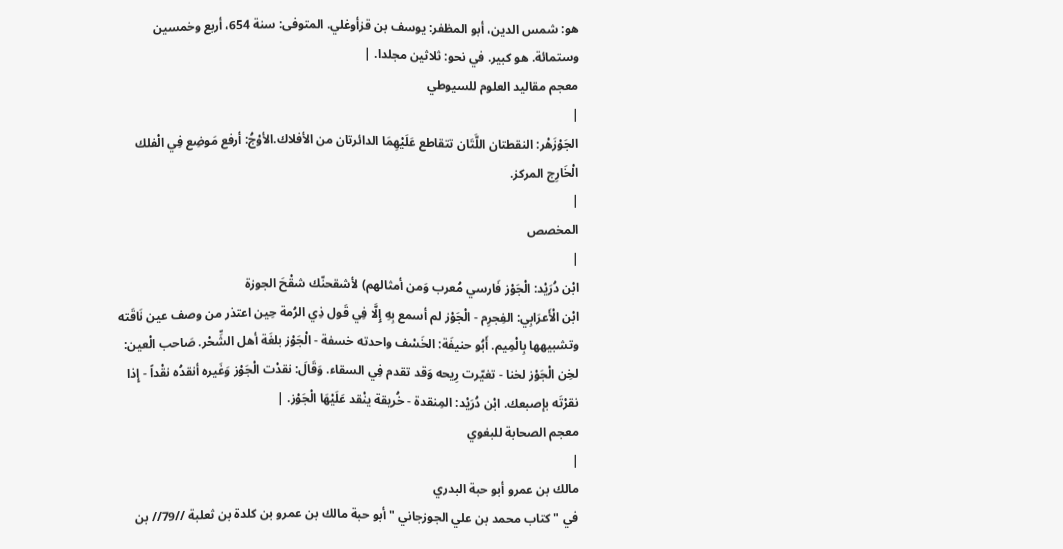هو: شمس الدين، أبو المظفر: يوسف بن قزأوغلي. المتوفى: سنة 654، أربع وخمسين وستمائة. هو كبير. في نحو: ثلاثين مجلدا. |
معجم مقاليد العلوم للسيوطي
|
الجَوْزَهْر: النقطتان اللَّتَان تتقاطع عَلَيْهِمَا الدائرتان من الأفلاك.الأوْجُ: أرفع مَوضِع فِي الْفلك الْخَارِج المركز.
|
المخصص
|
ابْن دُرَيْد: الْجَوْز فَارسي مُعرب وَمن أمثالهم) لأشقحنّك شقْحَ الجوزة
ابْن الْأَعرَابِي: الفِجرِم - الْجَوْز لم أسمع بِهِ إِلَّا فِي قَول ذِي الرُمة حِين اعتذر من وصف عين نَاقَته وتشبيهها بِالْمِيم. أَبُو حنيفَة: الخَسْف واحدته خسفة - الْجَوْز بلغَة أهل الشِّحْر. صَاحب الْعين: لخِن الْجَوْز لخنا - تغيّرت رِيحه وَقد تقدم فِي السقاء. وَقَالَ: نقدْت الْجَوْز وَغَيره أنقدُه نقْداً - إِذا نقرْتَه بإصبعك. ابْن دُرَيْد: المِنقدة - خُريقة ينْقد عَلَيْهَا الْجَوْز. |
معجم الصحابة للبغوي
|
مالك بن عمرو أبو حبة البدري
في " كتاب محمد بن علي الجوزجاني " أبو حبة مالك بن عمرو بن كلدة بن ثعلبة //79// بن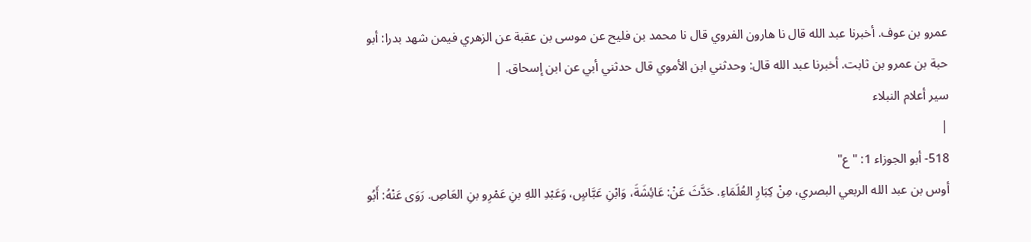عمرو بن عوف. أخبرنا عبد الله قال نا هارون الفروي قال نا محمد بن فليح عن موسى بن عقبة عن الزهري فيمن شهد بدرا: أبو حبة بن عمرو بن ثابت. أخبرنا عبد الله قال: وحدثني ابن الأموي قال حدثني أبي عن ابن إسحاق. |
سير أعلام النبلاء
|
518- أبو الجوزاء 1: "ع"
أوس بن عبد الله الربعي البصري، مِنْ كِبَارِ العُلَمَاءِ. حَدَّثَ عَنْ: عَائِشَةَ، وَابْنِ عَبَّاسٍ، وَعَبْدِ اللهِ بنِ عَمْرِو بنِ العَاصِ. رَوَى عَنْهُ: أَبُو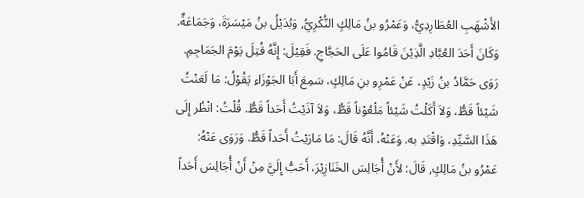الأَشْهَبِ العُطَارِدِيُّ، وَعَمْرُو بنُ مَالِكٍ النُّكْرِيُّ, وَبُدَيْلُ بنُ مَيْسَرَةَ، وَجَمَاعَةٌ. وَكَانَ أَحَدَ العُبَّادِ الَّذِيْنَ قَامُوا عَلَى الحَجَّاجِ. فَقِيْلَ: إِنَّهُ قُتِلَ يَوْمَ الجَمَاجِمِ. رَوَى حَمَّادُ بنُ زَيْدٍ، عَنْ عَمْرِو بنِ مَالِكٍ، سَمِعَ أَبَا الجَوْزَاءِ يَقُوْلُ: مَا لَعَنْتُ شَيْئاً قَطُّ، وَلاَ أَكَلْتُ شَيْئاً مَلْعُوْناً قَطُّ، وَلاَ آذَيْتُ أَحَداً قَطُّ. قُلْتُ: انْظُر إِلَى هَذَا السَّيِّدِ، وَاقْتَدِ به. وَعَنْهُ، أَنَّهُ قَالَ: مَا مَارَيْتُ أَحَداً قَطُّ. وَرَوَى عَنْهُ: عَمْرُو بنُ مَالِكٍ, قَالَ: لأَنْ أُجَالِسَ الخَنَازِيْرَ، أَحَبُّ إِلَيَّ مِنْ أَنْ أُجَالِسَ أَحَداً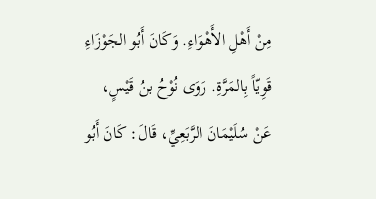مِنْ أَهْلِ الأَهْوَاءِ. وَكَانَ أَبُو الجَوْزَاءِ قَوِيّاً بِالمَرَّةِ. رَوَى نُوْحُ بنُ قَيْسٍ، عَنْ سُلَيْمَانَ الرَّبَعِيِّ، قَالَ: كَانَ أَبُو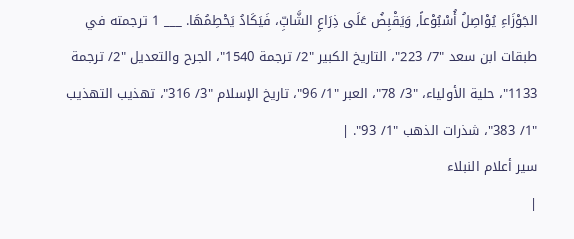الجَوْزَاءِ يُوْاصِلُ أُسْبُوْعاً, وَيَقْبِضُ عَلَى ذِرَاعِ الشَّابِّ، فَيَكَادُ يَحْطِمُهَا. ___ 1 ترجمته في طبقات ابن سعد "7/ 223"، التاريخ الكبير "2/ ترجمة 1540"، الجرح والتعديل "2/ ترجمة 1133"، حلية الأولياء، "3/ 78"، العبر "1/ 96"، تاريخ الإسلام "3/ 316"، تهذيب التهذيب "1/ 383"، شذرات الذهب "1/ 93". |
سير أعلام النبلاء
|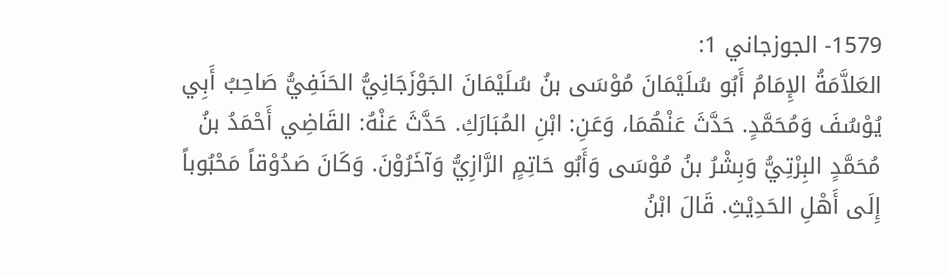1579- الجوزجاني 1:
العَلاَّمَةُ الإِمَامُ أَبُو سُلَيْمَانَ مُوْسَى بنُ سُلَيْمَانَ الجَوْزَجَانِيُّ الحَنَفِيُّ صَاحِبُ أَبِي يُوْسُفَ وَمُحَمَّدٍ. حَدَّثَ عَنْهُمَا، وَعَنِ: ابْنِ المُبَارَكِ. حَدَّثَ عَنْهُ: القَاضِي أَحْمَدُ بنُ مُحَمَّدٍ البِرْتِيُّ وَبِشْرُ بنُ مُوْسَى وَأَبُو حَاتِمٍ الرَّازِيُّ وَآخَرُوْنَ. وَكَانَ صَدُوْقاً مَحْبُوباً إِلَى أَهْلِ الحَدِيْثِ. قَالَ ابْنُ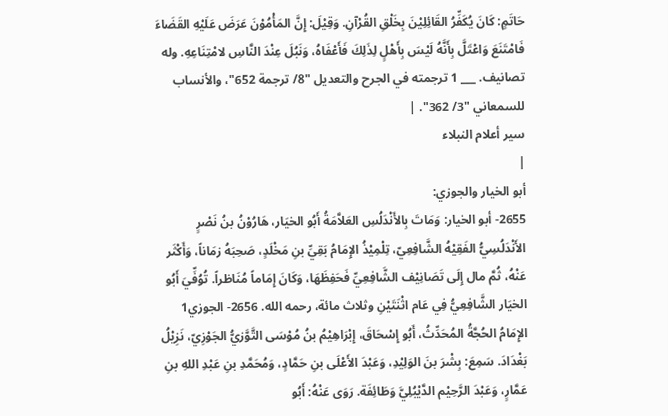حَاتَمٍ: كَانَ يُكَفِّرُ القَائِلِيْنَ بِخَلْقِ القُرْآنِ. وَقِيْلَ: إِنَّ المَأْمُوْنَ عَرَضَ عَلَيْهِ القَضَاءَ فَامْتَنَعَ وَاعْتَلَّ بِأَنَّهُ لَيْسَ بِأَهْلٍ لِذَلِكَ فَأَعْفَاهُ، وَنَبُلَ عِنْدَ النَّاسِ لامْتِنَاعِهِ. وله تصانيف. ___ 1 ترجمته في الجرح والتعديل "8/ ترجمة 652"، والأنساب للسمعاني "3/ 362". |
سير أعلام النبلاء
|
أبو الخيار والجوزي:
2655- أبو الخيار: وَمَاتَ بِالأَنْدَلُسِ العَلاَّمَةُ أَبُو الخيَار، هَارُوْنُ بنُ نَصْرٍ الأَنْدَلُسِيُّ الفَقِيْهُ الشَّافِعِيّ، تِلْمِيْذُ الإِمَامُ بَقِيِّ بنِ مَخْلَدٍ، صَحِبَهُ زمَاناً، وَأَكْثَر عَنْهُ، ثُمَّ مال إِلَى تَصَانِيْف الشَّافِعِيِّ فَحَفِظَهَا، وَكَانَ إِمَاماً مُنَاظراً. تُوُفِّيَ أَبُو الخيَار الشَّافِعِيُّ فِي عَام اثْنَتَيْنِ وثلاث مائة، رحمه الله. 2656- الجوزي1 الإِمَامُ الحُجَّةُ المُحَدِّثُ، أَبُو إِسْحَاقَ، إِبْرَاهِيْمُ بنُ مُوْسَى التَّوَّزيُّ الجَوْزِيّ، نَزِيْلُ بَغْدَادَ. سَمِعَ: بِشْرَ بنَ الوَلِيْدِ، وَعَبْدَ الأَعْلَى بنِ حَمَّادٍ، وَمُحَمَّدِ بنِ عَبْدِ اللهِ بنِ عَمَّارٍ، وَعَبْدَ الرَّحِيْم الدَّيْبُلِيَّ وَطَائِفَة. رَوَى عَنْهُ: أَبُو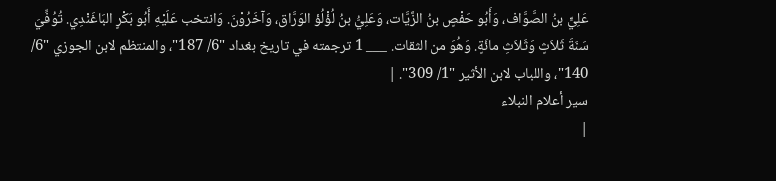عَلِيٍّ بنُ الصَّوَّاف، وَأَبُو حَفْصٍ بنُ الزَّيَّات، وَعَلِيُّ بنُ لُؤْلُؤ الوَرَّاق، وَآخَرُوْنَ. وَانتخب عَلَيْهِ أَبُو بَكْرٍ البَاغَنْدِي. تُوُفِّيَ سَنَةَ ثَلاَثٍ وَثَلاَثِ مائَةٍ. وَهُوَ من الثقات. ___ 1 ترجمته في تاريخ بغداد "6/ 187"، والمنتظم لابن الجوزي "6/ 140"، واللباب لابن الأثير "1/ 309". |
سير أعلام النبلاء
|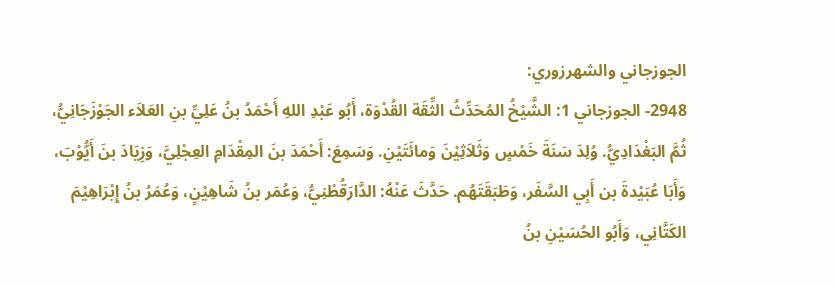الجوزجاني والشهرزوري:
2948- الجوزجاني 1: الشَّيْخُ المُحَدِّثُ الثِّقَة القُدْوَة، أَبُو عَبْدِ اللهِ أَحْمَدُ بنُ عَلِيِّ بنِ العَلاَء الجَوْزَجَانِيُّ، ثُمَّ البَغْدَادِيُّ. وُلِدَ سَنَةَ خَمْسٍ وَثَلاَثِيْنَ وَمائَتَيْنِ. وَسَمِعَ: أَحْمَدَ بنَ المِقْدَامِ العِجْلِيَّ، وَزِيَادَ بنَ أَيُّوْبَ، وَأَبَا عُبَيْدةَ بن أَبِي السَّفَر، وَطَبَقَتَهُم. حَدَّثَ عَنْهُ: الدَّارَقُطْنِيُّ، وَعُمَر بنُ شَاهِيْنٍ، وَعُمَرُ بنُ إِبْرَاهِيْمَ الكَتَّانِي، وَأَبُو الحُسَيْنِ بنُ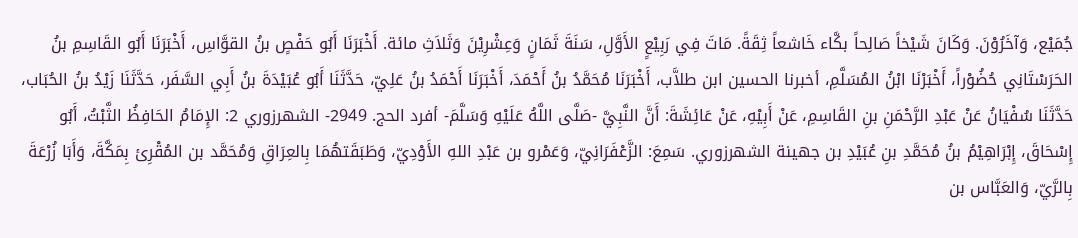جُمَيْع، وَآخَرُوْنَ. وَكَانَ شَيْخاً صَالِحاً بكَّاء خَاشعاً ثِقَةً. مَاتَ فِي رَبِيْعٍ الأَوَّلِ، سَنَةَ ثَمَانٍ وَعِشْرِيْنَ وَثَلاَثِ مائة. أَخْبَرَنَا أَبُو حَفْصٍ بنُ القوَّاسِ، أَخْبَرَنَا أَبُو القَاسِمِ بنُ الحَرَسْتَانِي حُضُوْراً، أَخْبَرْنَا ابْنُ المُسَلَّمِ، أخبرنا الحسين ابن طلاَّب، أَخْبَرَنَا مُحَمَّدُ بنُ أَحْمَدَ، أَخْبَرَنَا أَحْمَدُ بنُ عَلِيّ، حَدَّثَنَا أَبُو عُبَيْدَةَ بنُ أَبِي السَّفَر، حَدَّثَنَا زَيْدُ بنُ الحُبَاب، حَدَّثَنَا سُفْيَانُ عَنْ عَبْدِ الرَّحْمَنِ بنِ القَاسِمِ، عَنْ أَبِيْهِ، عَنْ عَائِشَةَ: أَنَّ النَّبِيَّ -صَلَّى اللَّهُ عَلَيْهِ وَسَلَّمَ- أفرد الحج. 2949- الشهرزوري 2: الإِمَامُ الحَافِظُ الثَّبْتُ، أَبُو إِسْحَاقَ، إِبْرَاهِيْمُ بنُ مُحَمَّدِ بنِ عُبَيْدِ بن جهينة الشهرزوري. سَمِعَ: الزَّعْفَرَانِيّ، وَعَمْرو بن عَبْدِ اللهِ الأَوْدِيّ، وَطَبَقَتهُمَا بِالعِرَاقِ وَمُحَمَّد بن المُقْرِئ بِمَكَّةَ، وَأَبَا زُرْعَةَ بِالرَّيّ، وَالعَبَّاس بن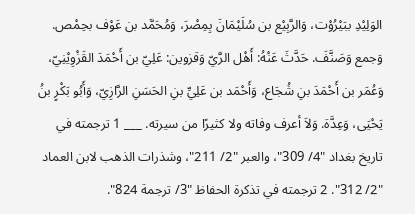الوَلِيْدِ ببَيْرُوْت، وَالرَّبِيْع بن سُلَيْمَانَ بِمِصْرَ، وَمُحَمَّد بن عَوْف بحِمْص. وَجمع وَصَنَّفَ. حَدَّثَ عَنْهُ: أَهْل الرَّيّ وَقزوين: عَلِيّ بن أَحْمَدَ القَزْوِيْنِيّ، وَعُمَر بن أَحْمَدَ بنِ شُجَاع، وَأَحْمَد بن عَلِيِّ بنِ الحَسَنِ الرَّازِيّ، وَأَبُو بَكْرٍ بنُ يَحْيَى، وَعِدَّة. وَلاَ أعرف وفاته ولا كثيرًا من سيرته. ___ 1 ترجمته في تاريخ بغداد "4/ 309"، والعبر "2/ 211"، وشذرات الذهب لابن العماد "2/ 312". 2 ترجمته في تذكرة الحفاظ "3/ ترجمة 824".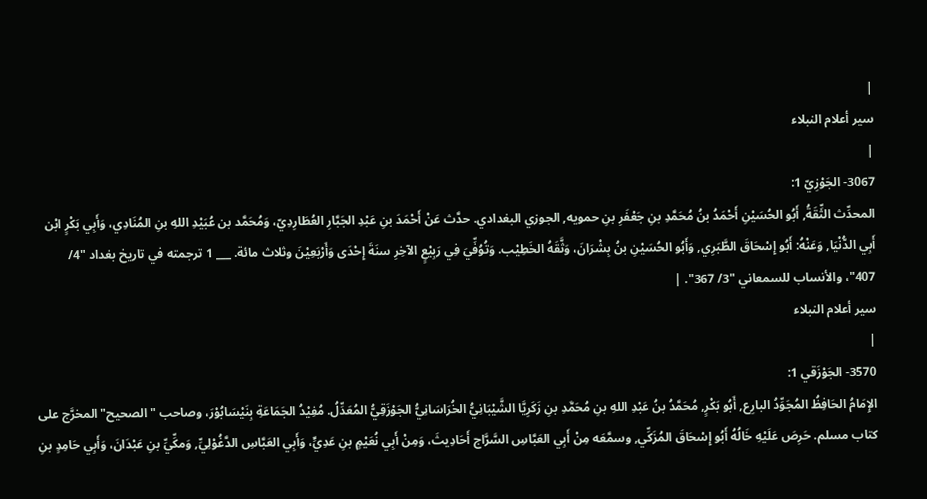|
سير أعلام النبلاء
|
3067- الجَوْزِيّ 1:
المحدِّث الثِّقَةُ, أَبُو الحُسَيْنِ أَحْمَدُ بنُ مُحَمَّدِ بنِ جَعْفَرِ بنِ حمويه, الجوزي البغدادي. حدَّث عَنْ أَحْمَدَ بنِ عَبْدِ الجَبَّارِ العُطَارِدِيّ، وَمُحَمَّد بن عُبَيْدِ اللهِ بنِ المُنَادِي، وَأَبِي بَكْرٍ ابْن أَبِي الدُّنْيَا, وَعَنْهُ: أَبُو إِسْحَاقَ الطَّبَرِي, وَأَبُو الحُسَيْنِ بنُ بِشْرَانَ، وَثَّقَهُ الخَطِيْب. وَتُوُفِّيَ فِي رَبِيْعٍ الآخِرِ سنَةَ إِحْدَى وَأَرْبَعِيْنَ وثلاث مائة. ___ 1 ترجمته في تاريخ بغداد "4/ 407"، والأنساب للسمعاني "3/ 367". |
سير أعلام النبلاء
|
3570- الجَوْزَقي 1:
الإِمَامُ الحَافِظُ المُجَوِّدُ البارِع, أَبُو بَكْرٍ, مُحَمَّدُ بنُ عَبْدِ اللهِ بنِ مُحَمَّدِ بنِ زَكَرِيَّا الشَّيْبَانِيُّ الخُرَاسَانِيُّ الجَوْزَقِيُّ المُعَدِّلُ. مُفِيْدُ الجَمَاعَةِ بِنَيْسَابُوْرَ، وصاحب "الصحيح" المخرَّج على كتاب مسلم. حَرِصَ عَلَيْهِ خَالُهُ أَبُو إِسْحَاقَ المُزَكِّي, وسمَّعَه مِنْ أَبِي العَبَّاسِ السَّرَّاج أَحَادِيثَ، وَمِنْ أَبِي نُعَيْمٍ بنِ عَدِيٍّ، وَأَبِي العَبَّاسِ الدَّغُوْلِيِّ, وَمكِّيِّ بنِ عَبْدَانَ، وَأَبِي حَامِدٍ بنِ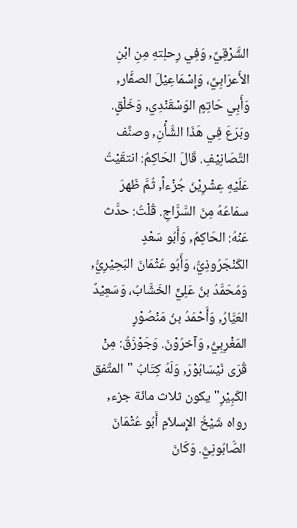الشَّرْقِيِّ, وَفِي رِحلِتهِ مِنِ ابْنِ الأَعرَابِيِّ، وَإِسْمَاعِيْلَ الصفَّار, وَأَبِي حَاتِمٍ الوَسْقَنْدِي, وَخَلْقٍ. وبَرَعَ فِي هَذَا الشَّأْنِ, وصنَّف التَّصَانِيْفِ. قَالَ الحَاكِمُ: انتقَيْتُ عَلَيْهِ عِشْرِيْنَ جُزْءاً, ثُمَّ ظَهرَ سمَاعُهُ مِنَ السَّرَّاجِ. قُلْتُ: حدَّث عَنْهُ: الحَاكِمُ, وَأَبُو سَعْدٍ الكَنْجَرُوذِيُّ، وَأَبُو عُثْمَانَ البَحِيْرِيُّ, وَمُحَمَّدُ بنُ عَلِيٍّ الخَشَّابُ، وَسَعِيْدٌ العَيَّارُ, وَأَحْمَدُ بنُ مَنْصُوْرٍ المَغْرِبِيُّ, وَآخرُوْنَ. وَجَوْزَقُ: مِنْ قُرَى نَيْسَابُوْرَ, وَلَهُ كِتَابُ "المتَّفق الكَبِيْرِ" يكون ثلاث مائة جزء, رواه شَيْخُ الإِسلاَمِ أَبُو عُثْمَانَ الصَّابُونِيُّ. وَكَانَ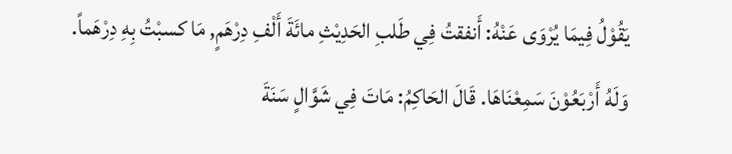يَقُوْلُ فِيمَا يُرْوَى عَنْهُ: أَنفقتُ فِي طَلبِ الحَدِيْثِ مائَةَ أَلْفِ دِرْهَمٍ, مَا كسبْتُ بِهِ دِرْهَماً. وَلَهُ أَرْبَعُوْنَ سَمِعْنَاهَا. قَالَ الحَاكِمُ: مَاتَ فِي شَوَّالٍ سَنَةَ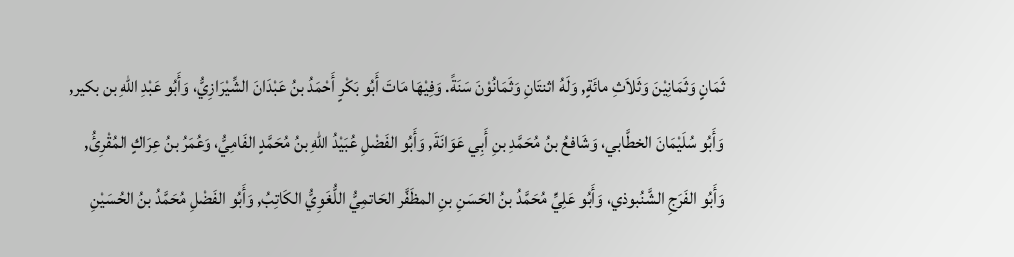ثَمَانٍ وَثَمَانِيْنَ وَثَلاَثِ مائَةٍ, وَلَهُ اثنتَانِ وَثَمَانُوْنَ سَنَةً. وَفِيْهَا مَاتَ أَبُو بَكْرٍ أَحْمَدُ بنُ عَبْدَانَ الشِّيْرَازِيُّ، وَأَبُو عَبْدِ اللهِ بن بكير, وَأَبُو سُلَيْمَانَ الخطَّابي، وَشَافعُ بنُ مُحَمَّدِ بنِ أَبِي عَوَانَةَ, وَأَبُو الفَضْلِ عُبَيْدُ اللهِ بنُ مُحَمَّدٍ الفَامِيُّ، وَعُمَرُ بنُ عِرَاكٍ المُقْرِئُ, وَأَبُو الفَرَجِ الشَّنُبوذي، وَأَبُو عَلِيٍّ مُحَمَّدُ بنُ الحَسَنِ بنِ المظَفَّر الحَاتمِيُّ اللُّغَوِيُّ الكَاتِبُ, وَأَبُو الفَضْلِ مُحَمَّدُ بنُ الحُسَيْنِ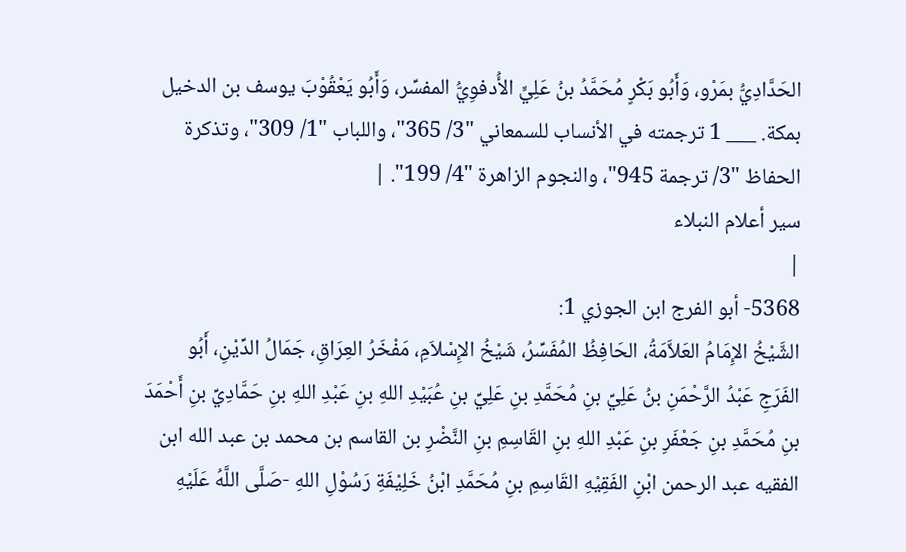الحَدَّادِيُّ بمَرْو، وَأَبُو بَكْرٍ مُحَمَّدُ بنُ عَلِيٍّ الأُدفوِيُّ المفسِّر، وَأَبُو يَعْقُوْبَ يوسف بن الدخيل بمكة. ___ 1 ترجمته في الأنساب للسمعاني "3/ 365"، واللباب "1/ 309"، وتذكرة الحفاظ "3/ ترجمة 945"، والنجوم الزاهرة "4/ 199". |
سير أعلام النبلاء
|
5368- أبو الفرج ابن الجوزي 1:
الشَّيْخُ الإِمَامُ العَلاَّمَةُ، الحَافِظُ المُفَسِّرُ، شَيْخُ الإِسْلاَمِ، مَفْخَرُ العِرَاقِ، جَمَالُ الدِّيْنِ، أَبُو الفَرَجِ عَبْدُ الرَّحْمَنِ بنُ عَلِيِّ بنِ مُحَمَّدِ بنِ عَلِيِّ بنِ عُبَيْدِ اللهِ بنِ عَبْدِ اللهِ بنِ حَمَّادِيِّ بنِ أَحْمَدَ بنِ مُحَمَّدِ بنِ جَعْفَرِ بنِ عَبْدِ اللهِ بنِ القَاسِمِ بنِ النَّضْرِ بن القاسم بن محمد بن عبد الله ابن الفقيه عبد الرحمن ابْنِ الفَقِيْهِ القَاسِمِ بنِ مُحَمَّدِ ابْنُ خَلِيْفَةِ رَسُوْلِ اللهِ -صَلَّى اللَّهُ عَلَيْهِ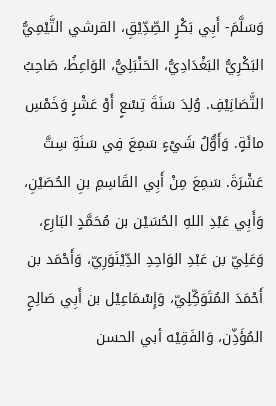وَسَلَّمَ- أَبِي بَكْرٍ الصِّدِّيْقِ، القرشي التَّيْمِيُّ البَكْرِيُّ البَغْدَادِيُّ، الحَنْبَلِيُّ، الوَاعِظُ، صَاحِبُ التَّصَانِيْفِ. وُلِدَ سَنَةَ تِسْعٍ أَوْ عَشْرٍ وَخَمْسِ مائَةٍ. وَأَوُّلُ شَيْءٍ سَمِعَ فِي سَنَةِ سِتَّ عَشْرَةَ. سَمِعَ مِنْ أَبِي القَاسِمِ بنِ الحُصَيْنِ، وَأَبِي عَبْدِ اللهِ الحُسَيْن بن مُحَمَّدٍ البَارِع، وَعَلِيّ بن عَبْدِ الوَاحِدِ الدِّيْنَوَرِيّ، وَأَحْمَد بن أَحْمَدَ المُتَوَكِّلِيّ، وَإِسْمَاعِيْل بن أَبِي صَالِحٍ المُؤَذِّن، وَالفَقِيْه أبي الحسن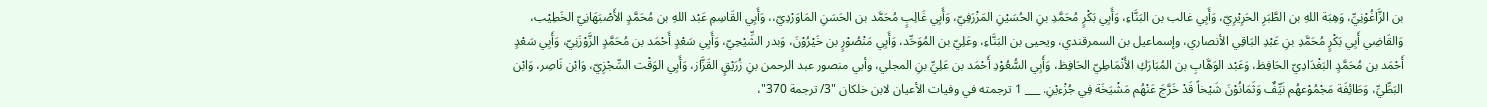بن الزَّاغُوْنِيِّ، وَهِبَة اللهِ بن الطَّبَرِ الحَرِيْرِيّ، وَأَبِي غالب بن البَنَّاءِ، وَأَبِي بَكْرٍ مُحَمَّدِ بنِ الحُسَيْنِ المَزْرَفِيّ، وَأَبِي غَالِبٍ مُحَمَّد بن الحَسَنِ المَاوَرْدِيّ،، وَأَبِي القَاسِمِ عَبْد اللهِ بن مُحَمَّدٍ الأَصْبَهَانِيّ الخَطِيْب، وَالقَاضِي أَبِي بَكْرٍ مُحَمَّدِ بنِ عَبْدِ البَاقِي الأنصاري، وإسماعيل بن السمرقندي، ويحيى بن البَنَّاءِ، وعَلِيّ بن المُوَحِّد، وَأَبِي مَنْصُوْرٍ بن خَيْرُوْنَ، وَبدر الشِّيْحِيّ، وَأَبِي سَعْدٍ أَحْمَد بن مُحَمَّدٍ الزَّوْزَنِيّ، وَأَبِي سَعْدٍ أَحْمَد بن مُحَمَّدٍ البَغْدَادِيّ الحَافِظ، وَعَبْد الوَهَّابِ بن المُبَارَكِ الأَنْمَاطِيّ الحَافِظ، وَأَبِي السُّعُوْدِ أَحْمَد بن عَلِيِّ بنِ المجلي، وأبي منصور عبد الرحمن بنِ زُرَيْقٍ القَزَّاز، وَأَبِي الوَقْت السِّجْزِيّ، وَابْن نَاصِر، وَابْن البَطِّيِّ، وَطَائِفَة مَجْمُوْعهُم نَيِّفٌ وَثَمَانُوْنَ شَيْخاً قَدْ خَرَّجَ عَنْهُم مَشْيَخَة فِي جُزْءيْنِ. ___ 1 ترجمته في وفيات الأعيان لابن خلكان "3/ ترجمة 370"،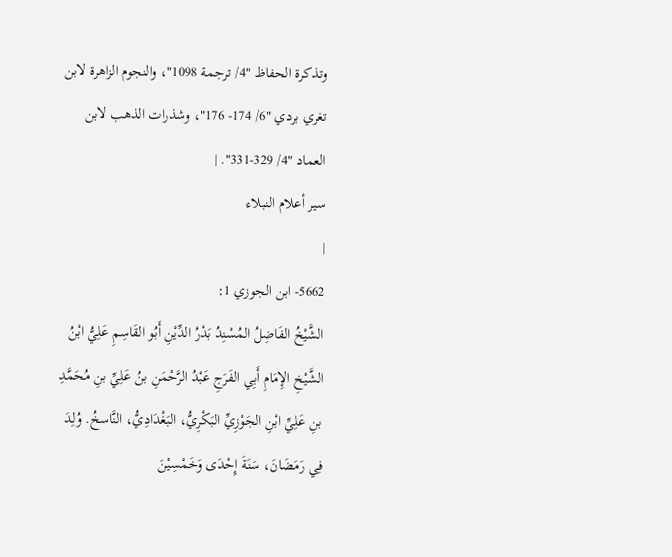وتذكرة الحفاظ "4/ ترجمة 1098"، والنجوم الزاهرة لابن تغري بردي "6/ 174- 176"، وشذرات الذهب لابن العماد "4/ 329-331". |
سير أعلام النبلاء
|
5662- ابن الجوزي 1:
الشَّيْخُ الفَاضِلُ المُسْنِدُ بَدْرُ الدِّيْنِ أَبُو القَاسِمِ عَلِيُّ ابْنُ الشَّيْخِ الإِمَامِ أَبِي الفَرَجِ عَبْدُ الرَّحْمَنِ بنُ عَلِيِّ بنِ مُحَمَّدِ بنِ عَلِيِّ ابْنِ الجَوْزِيِّ البَكْرِيُّ، البَغْدَادِيُّ، النَّاسخُ. وُلِدَ فِي رَمَضَانَ، سَنَةَ إِحْدَى وَخَمْسِيْنَ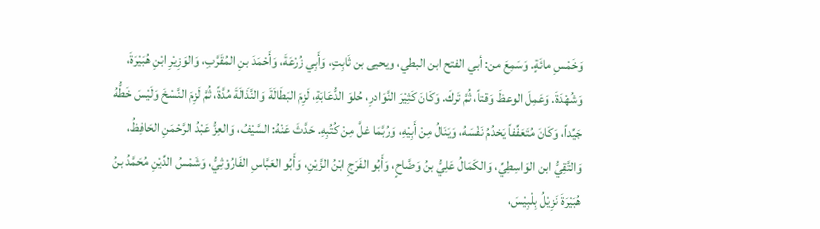وَخَمْسِ مائَةٍ. وَسَمِعَ من: أبي الفتح ابن البطي، ويحيى بن ثَابِتٍ، وَأَبِي زُرْعَةَ، وَأَحْمَدَ بنِ المُقَرَّبِ، وَالوَزِيْرِ ابْنِ هُبَيْرَةَ، وَشُهْدَةَ. وَعَمِلَ الوعظَ وَقتاً، ثُمَّ تَركَ. وَكَانَ كَثِيْرَ النَّوَادرِ، حُلوَ الدُّعَابَةِ، لَزِمَ البَطَالَةَ وَالنَّذَالَةَ مُدَّةً، ثُمَّ لَزِمَ النَّسْخَ وَلَيْسَ خَطُّهُ جَيِّداً، وَكَانَ مُتَعَفِّفاً يَخدُمُ نَفْسَهُ، وَيَنَالُ مِنْ أَبِيْهِ، وَرُبَّمَا غلَّ مِنْ كُتُبِهِ. حَدَّثَ عَنْهُ: السَّيْفُ، وَالعِزُّ عَبْدُ الرَّحْمَنِ الحَافِظُ، وَالتَّقِيُّ ابن الوَاسِطِيِّ، وَالكَمَالُ عَلِيُّ بنُ وَضَّاحٍ، وَأَبُو الفَرَجِ ابْنُ الزَّيْنِ، وَأَبُو العَبَّاسِ الفَارُوْثِيُّ، وَشَمْسُ الدِّيْنِ مُحَمَّدُ بنُ هُبَيْرَةَ نَزِيْلُ بِلْبِيْسَ،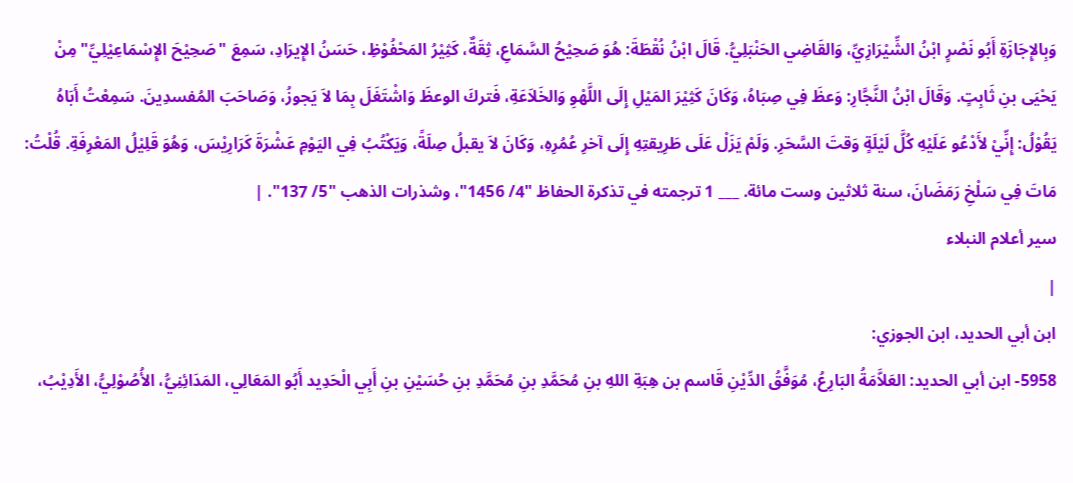وَبِالإِجَازَةِ أَبُو نَصْرٍ ابْنُ الشِّيْرَازِيِّ، وَالقَاضِي الحَنْبَلِيُّ. قَالَ ابْنُ نُقْطَةَ: هُوَ صَحِيْحُ السَّمَاعِ، ثِقَةٌ، كَثِيْرُ المَحْفُوْظِ، حَسَنُ الإِيرَادِ، سَمِعَ "صَحِيْحَ الإِسْمَاعِيْلِيِّ" مِنْ يَحْيَى بنِ ثَابِتٍ. وَقَالَ ابْنُ النَّجَّارِ: وَعظَ فِي صِبَاهُ، وَكَانَ كَثِيْرَ المَيْلِ إِلَى اللَّهْوِ وَالخَلاَعَةِ، فَتركَ الوعظَ وَاشْتَغَلَ بِمَا لاَ يَجوزُ، وَصَاحَبَ المُفسدِينَ. سَمِعْتُ أَبَاهُ يَقُوْلُ: إِنِّيْ لأَدْعُو عَلَيْهِ كُلَّ لَيْلَةٍ وَقتَ السَّحَرِ. وَلَمْ يَزَلْ عَلَى طَرِيقتِهِ إِلَى آخرِ عُمُرِهِ، وَكَانَ لاَ يقبلُ صِلَةً، وَيَكْتُبُ فِي اليَوْمِ عَشْرَةَ كَرَارِيْسَ، وَهُوَ قَلِيْلُ المَعْرِفَةِ. قُلْتُ: مَاتَ فِي سَلْخِ رَمَضَانَ، سنة ثلاثين وست مائة. ___ 1 ترجمته في تذكرة الحفاظ "4/ 1456"، وشذرات الذهب "5/ 137". |
سير أعلام النبلاء
|
ابن أبي الحديد، ابن الجوزي:
5958- ابن أبي الحديد: العَلاَّمَةُ البَارِعُ، مُوَفَّقُ الدِّيْنِ قَاسم بن هِبَةِ اللهِ بنِ مُحَمَّدِ بنِ مُحَمَّدِ بنِ حُسَيْنِ بنِ أَبِي الْحَدِيد أَبُو المَعَالِي، المَدَائِنِيُّ، الأُصُوْلِيُّ، الأَدِيْبُ،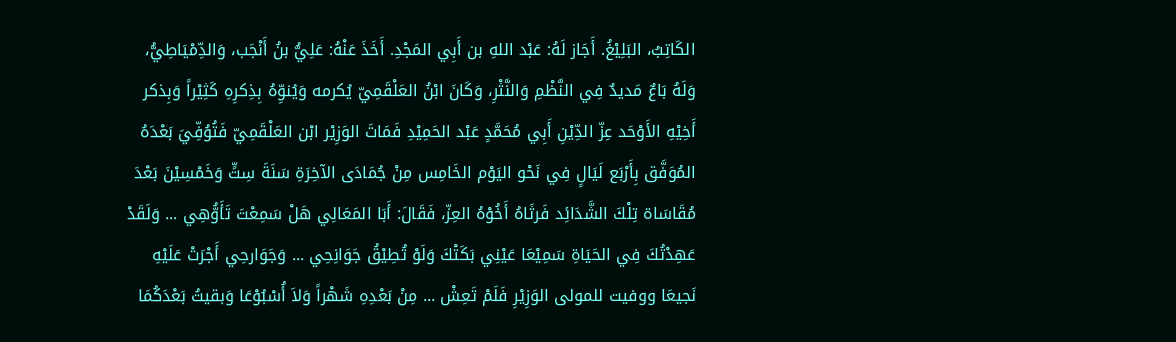الكَاتِبُ، البَلِيْغُ. أَجَاز لَهُ: عَبْد اللهِ بن أَبِي المَجْدِ. أَخَذَ عَنْهُ: عَلِيُّ بنُ أَنْجَب، وَالدِّمْيَاطِيُّ، وَلَهُ بَاعٌ مَديدٌ فِي النَّظْمِ وَالنَّثْرِ، وَكَانَ ابْنُ العَلْقَمِيّ يُكرمه وَيُنوِّهُ بِذِكرِهِ كَثِيْراً وَبِذكر أَخِيْهِ الأَوْحَد عِزّ الدِّيْنِ أَبِي مُحَمَّدٍ عَبْد الحَمِيْدِ فَمَاتَ الوَزِيْر ابْن العَلْقَمِيّ فَتُوُفِّيَ بَعْدَهُ المُوَفَّق بِأَرْبَع لَيَالٍ فِي نَحْو اليَوْم الخَامِس مِنْ جُمَادَى الآخِرَةِ سَنَةَ سِتٍّ وَخَمْسِيْنَ بَعْدَ مُقَاسَاة تِلْكَ الشَّدَائِد فَرثَاهُ أَخُوْهُ العِزّ، فَقَالَ: أَبَا المَعَالِي هَلْ سَمِعْتَ تَأَوُّهِي ... وَلَقَدْ عَهِدْتُكَ فِي الحَيَاةِ سَمِيْعَا عَيْنِي بَكَتْكَ وَلَوْ تُطِيْقُ جَوَانِحِي ... وَجَوَارحِي أَجْرَتْ عَلَيْهِ نَجيعَا ووفيت للمولى الوَزِيْرِ فَلَمْ تَعِشْ ... مِنْ بَعْدِهِ شَهْراً وَلاَ أُسْبُوْعَا وَبقيتُ بَعْدَكُمَا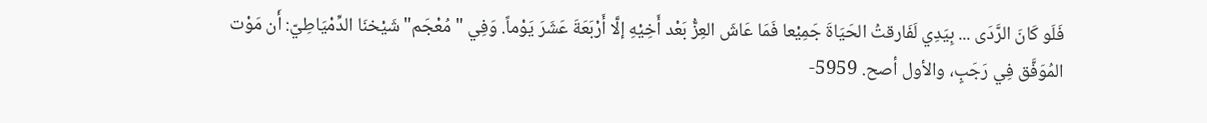فَلَو كَانَ الرَّدَى ... بِيَدِي لَفَارقتُ الحَيَاةَ جَمِيْعا فَمَا عَاشَ العِزُّ بَعْد أَخِيْهِ إلَّا أَرْبَعَةَ عَشَرَ يَوْماً. وَفِي "مُعْجَم" شَيْخنَا الدِّمْيَاطِيّ: أَن مَوْت المُوَفَّق فِي رَجَبٍ، والأول أصح. 5959-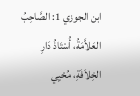ابن الجوزي 1: الصَّاحِبُ العَلاَّمَةُ، أُسْتَاذُ دَارِ الخِلاَفَةِ، مُحْيِي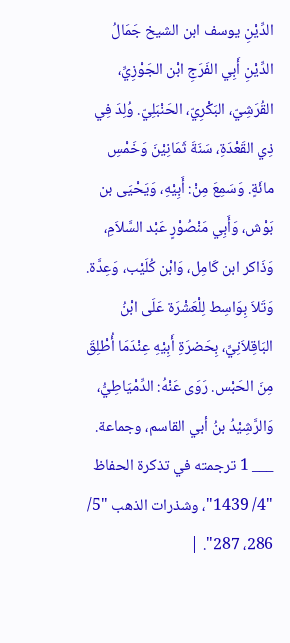الدِّيْنِ يوسف ابن الشيخ جَمَالُ الدِّيْنِ أَبِي الفَرَجِ ابْن الجَوْزِيِّ، القُرَشِيّ، البَكْرِيّ، الحَنْبَلِيّ. وُلِدَ فِي ذِي القَعْدَةِ، سَنَةَ ثَمَانِيْنَ وَخَمْسِ مائَةٍ. وَسَمِعَ مِنْ: أَبِيْهِ، وَيَحْيَى بن بَوْش، وَأَبِي مَنْصُوْرٍ عَبْد السَّلاَمِ، وَذَاكر ابن كَامِل، وَابْن كُلَيْب، وَعِدَّة. وَتَلاَ بِوَاسِط لِلْعَشْرَة عَلَى ابْنُ البَاقِلاَنِيِّ، بِحَضرَةِ أَبِيْهِ عِنْدَمَا أُطْلِقَ مِنَ الحَبْس. رَوَى عَنْهُ: الدِّمْيَاطِيُّ، وَالرَّشِيْدُ بنُ أبي القاسم، وجماعة. ___ 1 ترجمته في تذكرة الحفاظ "4/ 1439"، وشذرات الذهب "5/ 286، 287". |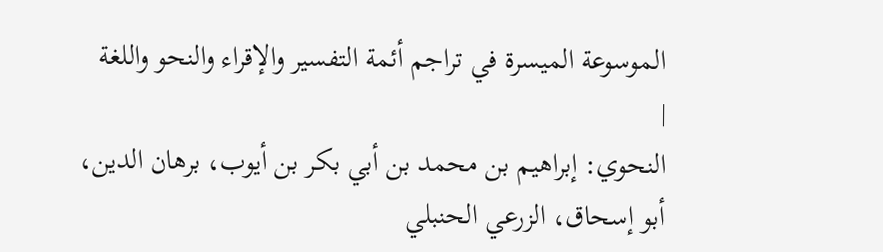الموسوعة الميسرة في تراجم أئمة التفسير والإقراء والنحو واللغة
|
النحوي: إبراهيم بن محمد بن أبي بكر بن أيوب، برهان الدين، أبو إسحاق، الزرعي الحنبلي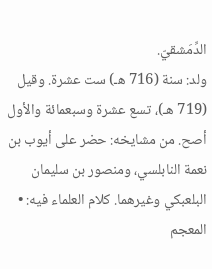الدِّمَشقيّ.
ولد: سنة (716 هـ) ست عشرة. وقيل (719 هـ)، تسع عشرة وسبعمائة والأول أصح. من مشايخه: حضر على أيوب بن نعمة النابلسي، ومنصور بن سليمان البلعبكي وغيرهما. كلام العلماء فيه: • المعجم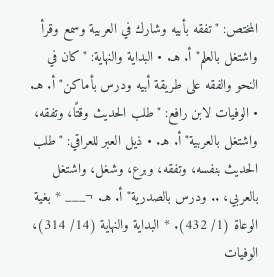المختص: "تفقه بأبيه وشارك في العربية وسمع وقرأ واشتغل بالعلم" أ. هـ. • البداية والنهاية: "كان في النحو والفقه على طريقة أبيه ودرس بأماكن" أ. هـ. • الوفيات لابن رافع: "طلب الحديث وقتًا، وتفقه، واشتغل بالعربية" أ. هـ. • ذيل العبر للعراقي: "طلب الحديث بنفسه، وتفقه، وبرع، وشغل، واشتغل بالعربي، .. ودرس بالصدرية" أ. هـ. ¬___ * بغية الوعاة (1/ 432). * البداية والنهاية (14/ 314)، الوفيات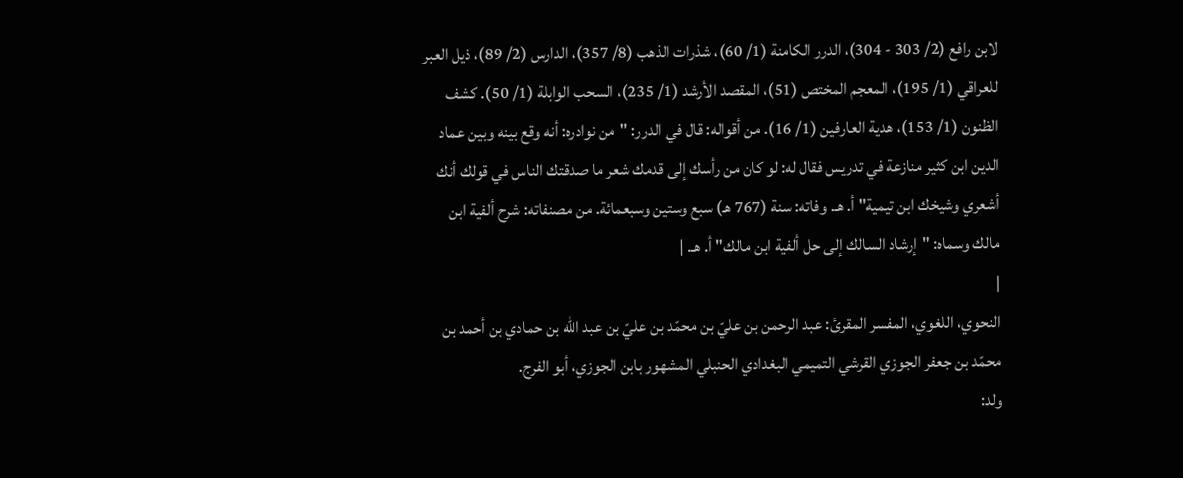لابن رافع (2/ 303 - 304)، الدرر الكامنة (1/ 60)، شذرات الذهب (8/ 357)، الدارس (2/ 89)، ذيل العبر للعراقي (1/ 195)، المعجم المختص (51)، المقصد الأرشد (1/ 235)، السحب الوابلة (1/ 50). كشف الظنون (1/ 153)، هدية العارفين (1/ 16). من أقواله: قال في الدرر: "من نوادره: أنه وقع بينه وبين عماد الدين ابن كثير منازعة في تدريس فقال له: لو كان من رأسك إلى قدمك شعر ما صدقتك الناس في قولك أنك أشعري وشيخك ابن تيمية" أ. هـ. وفاته: سنة (767 هـ) سبع وستين وسبعمائة. من مصنفاته: شرح ألفية ابن مالك وسماه: "إرشاد السالك إلى حل ألفية ابن مالك" أ. هـ. |
|
النحوي، اللغوي، المفسر المقرئ: عبد الرحمن بن عليّ بن محمّد بن عليّ بن عبد الله بن حمادي بن أحمد بن محمّد بن جعفر الجوزي القرشي التميمي البغدادي الحنبلي المشهور بابن الجوزي، أبو الفرج.
ولد: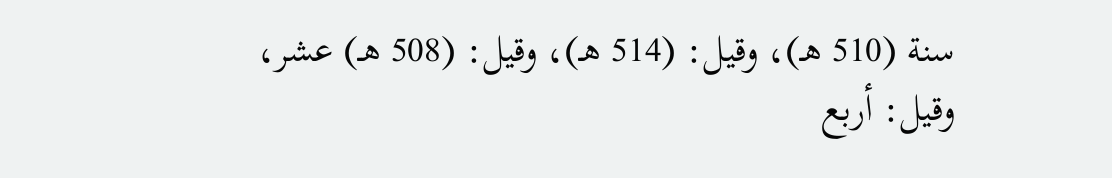سنة (510 هـ)، وقيل: (514 هـ)، وقيل: (508 هـ) عشر، وقيل: أربع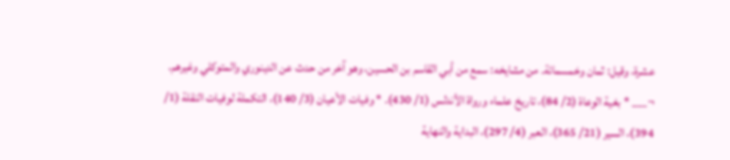عشرة، وقيل: ثمان وخمسمائة. من مشايخه: سمع من أبي القاسم بن الحسين، وهو آخر من حدث عن الدينوري والمتوكلي وغيرهم. ¬___ * بغية الوعاة (2/ 84)، تاريخ علماء ورواة الأندلس (1/ 430). * وفيات الأعيان (3/ 140)، التكملة لوفيات النقلة (1/ 394)، السير (21/ 365)، العبر (4/ 297)، البداية والنهاية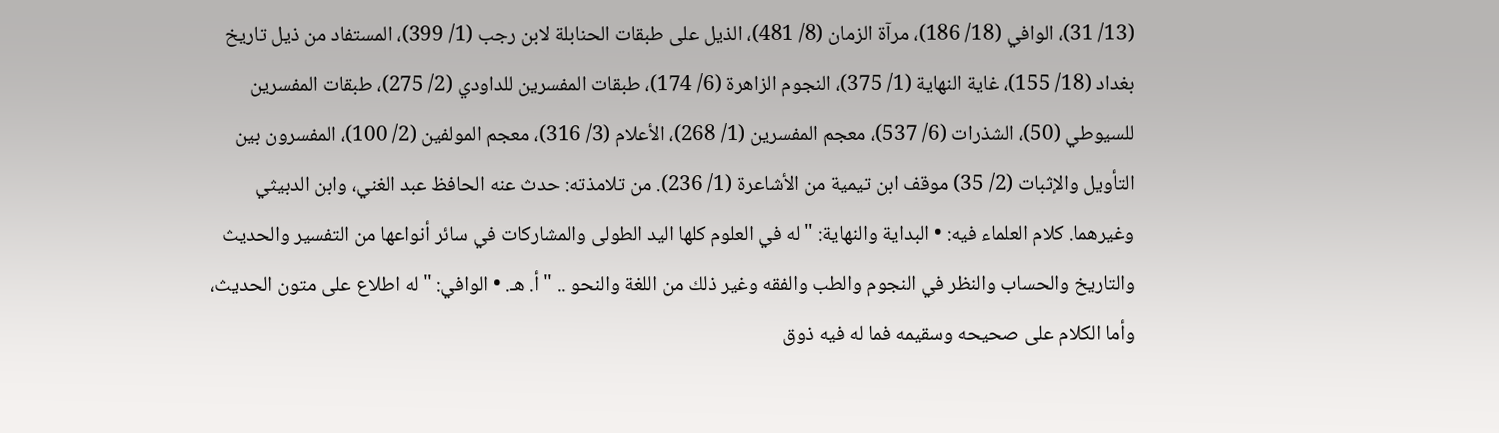(13/ 31)، الوافي (18/ 186)، مرآة الزمان (8/ 481)، الذيل على طبقات الحنابلة لابن رجب (1/ 399)، المستفاد من ذيل تاريخ بغداد (18/ 155)، غاية النهاية (1/ 375)، النجوم الزاهرة (6/ 174)، طبقات المفسرين للداودي (2/ 275)، طبقات المفسرين للسيوطي (50)، الشذرات (6/ 537)، معجم المفسرين (1/ 268)، الأعلام (3/ 316)، معجم المولفين (2/ 100)، المفسرون بين التأويل والإثبات (2/ 35) موقف ابن تيمية من الأشاعرة (1/ 236). من تلامذته: حدث عنه الحافظ عبد الغني، وابن الدبيثي وغيرهما. كلام العلماء فيه: • البداية والنهاية: "له في العلوم كلها اليد الطولى والمشاركات في سائر أنواعها من التفسير والحديث والتاريخ والحساب والنظر في النجوم والطب والفقه وغير ذلك من اللغة والنحو .. " أ. هـ. • الوافي: "له اطلاع على متون الحديث، وأما الكلام على صحيحه وسقيمه فما له فيه ذوق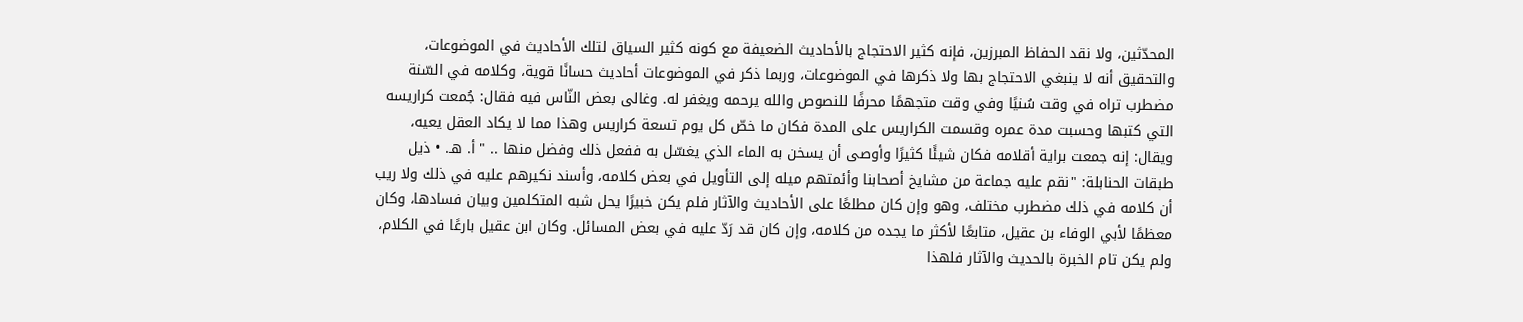المحدّثين، ولا نقد الحفاظ المبرزين، فإنه كثير الاحتجاج بالأحاديث الضعيفة مع كونه كثير السياق لتلك الأحاديث في الموضوعات، والتحقيق أنه لا ينبغي الاحتجاج بها ولا ذكرها في الموضوعات، وربما ذكر في الموضوعات أحاديث حسانًا قوية، وكلامه في السّنة مضطرب تراه في وقت سُنيًا وفي وقت متجهمًا محرفًا للنصوص والله يرحمه ويغفر له. وغالى بعض النّاس فيه فقال: جُمعت كراريسه التي كتبها وحسبت مدة عمره وقسمت الكراريس على المدة فكان ما خصّ كل يوم تسعة كراريس وهذا مما لا يكاد العقل يعيه، ويقال: إنه جمعت براية أقلامه فكان شيئًا كثيرًا وأوصى أن يسخن به الماء الذي يغسّل به ففعل ذلك وفضل منها .. " أ. هـ. • ذيل طبقات الحنابلة: "نقم عليه جماعة من مشايخ أصحابنا وأئمتهم ميله إلى التأويل في بعض كلامه، وأسند نكيرهم عليه في ذلك ولا ريب أن كلامه في ذلك مضطرب مختلف، وهو وإن كان مطلعًا على الأحاديث والآثار فلم يكن خبيرًا يحل شبه المتكلمين وبيان فسادها، وكان معظمًا لأبي الوفاء بن عقيل، متابعًا لأكثر ما يجده من كلامه، وإن كان قد رَدّ عليه في بعض المسائل. وكان ابن عقيل بارعًا في الكلام، ولم يكن تام الخبرة بالحديث والآثار فلهذا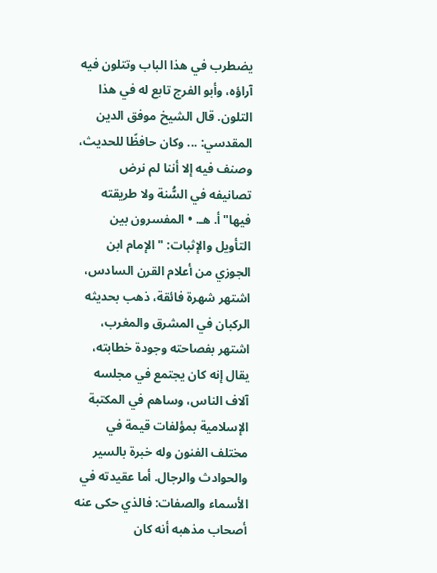يضطرب في هذا الباب وتتلون فيه آراؤه، وأبو الفرج تابع له في هذا التلون. قال الشيخ موفق الدين المقدسي: ... وكان حافظًا للحديث، وصنف فيه إلا أننا لم نرض تصانيفه في السُّنة ولا طريقته فيها" أ. هـ. • المفسرون بين التأويل والإثبات: "الإمام ابن الجوزي من أعلام القرن السادس، اشتهر شهرة فائقة، ذهب بحديثه الركبان في المشرق والمغرب، اشتهر بفصاحته وجودة خطابته، يقال إنه كان يجتمع في مجلسه آلاف الناس، وساهم في المكتبة الإسلامية بمؤلفات قيمة في مختلف الفنون وله خبرة بالسير والحوادث والرجال. أما عقيدته في الأسماء والصفات: فالذي حكى عنه أصحاب مذهبه أنه كان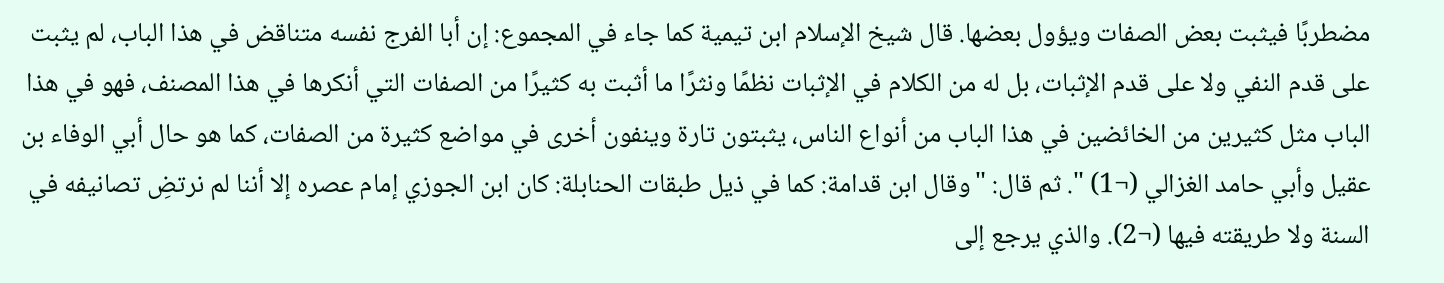مضطربًا فيثبت بعض الصفات ويؤول بعضها. قال شيخ الإسلام ابن تيمية كما جاء في المجموع: إن أبا الفرج نفسه متناقض في هذا الباب، لم يثبت على قدم النفي ولا على قدم الإثبات، بل له من الكلام في الإثبات نظمًا ونثرًا ما أثبت به كثيرًا من الصفات التي أنكرها في هذا المصنف، فهو في هذا الباب مثل كثيرين من الخائضين في هذا الباب من أنواع الناس، يثبتون تارة وينفون أخرى في مواضع كثيرة من الصفات، كما هو حال أبي الوفاء بن عقيل وأبي حامد الغزالي (¬1) ". ثم قال: "وقال ابن قدامة: كما في ذيل طبقات الحنابلة: كان ابن الجوزي إمام عصره إلا أننا لم نرتضِ تصانيفه في السنة ولا طريقته فيها (¬2). والذي يرجع إلى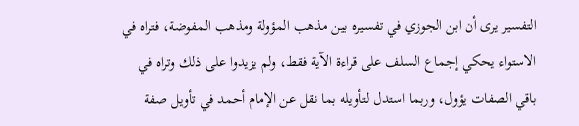التفسير يرى أن ابن الجوزي في تفسيره بين مذهب المؤولة ومذهب المفوضة، فتراه في الاستواء يحكي إجماع السلف على قراءة الآية فقط، ولم يزيدوا على ذلك وتراه في باقي الصفات يؤول، وربما استدل لتأويله بما نقل عن الإمام أحمد في تأويل صفة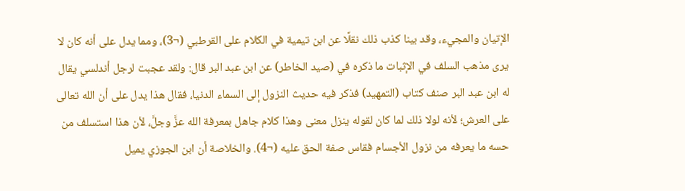الإتيان والمجيء، وقد بينا كذب ذلك نقلًا عن ابن تيمية في الكلام على القرطبي (¬3)، ومما يدل على أنه كان لا يرى مذهب السلف في الإثبات ما ذكره في (صيد الخاطر) عن ابن عبد البر قال: ولقد عجبت لرجل أندلسي يقال له ابن عبد البر صنف كتاب (التمهيد) فذكر فيه حديث النزول إلى السماء الدنيا، فقال هذا يدل على أن الله تعالى على العرش؛ لأنه لولا ذلك لما كان لقوله ينزل معنى وهذا كلام جاهل بمعرفة الله عزَّ وجلَّ، لأن هذا استسلف من حسه ما يعرفه من نزول الأجسام فقاس صفة الحق عليه (¬4). والخلاصة أن ابن الجوزي يميل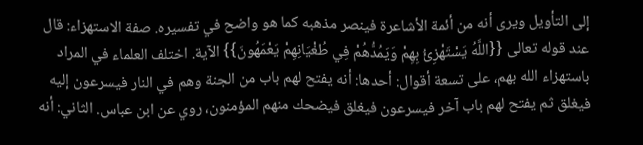إلى التأويل ويرى أنه من أئمة الأشاعرة فينصر مذهبه كما هو واضح في تفسيره. صفة الاستهزاء: قال عند قوله تعالى {{اللَّهُ يَسْتَهْزِئُ بِهِمْ وَيَمُدُّهُمْ فِي طُغْيَانِهِمْ يَعْمَهُونَ}} الآية. اختلف العلماء في المراد باستهزاء الله بهم، على تسعة أقوال: أحدها: أنه يفتح لهم باب من الجنة وهم في النار فيسرعون إليه فيغلق ثم يفتح لهم باب آخر فيسرعون فيغلق فيضحك منهم المؤمنون، روي عن ابن عباس. الثاني: أنه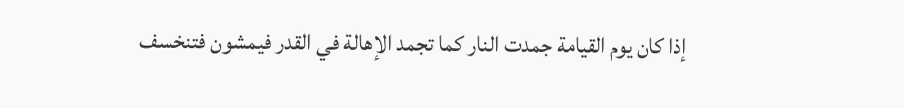إذا كان يوم القيامة جمدت النار كما تجمد الإهالة في القدر فيمشون فتنخسف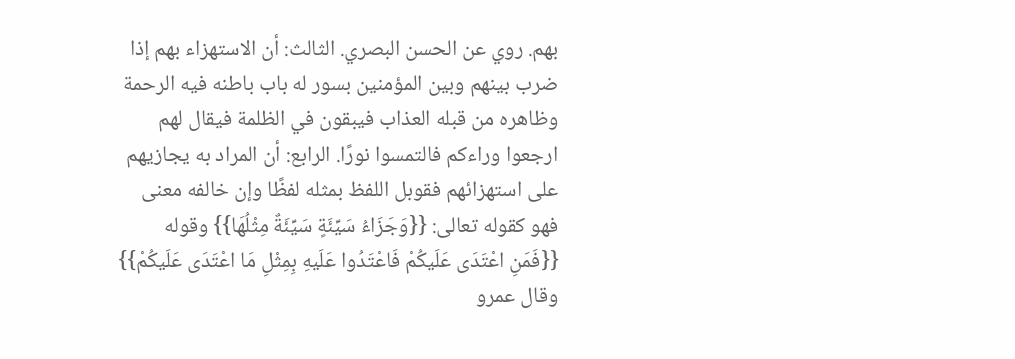بهم. روي عن الحسن البصري. الثالث: أن الاستهزاء بهم إذا ضرب بينهم وبين المؤمنين بسور له باب باطنه فيه الرحمة وظاهره من قبله العذاب فيبقون في الظلمة فيقال لهم ارجعوا وراءكم فالتمسوا نورًا. الرابع: أن المراد به يجازيهم على استهزائهم فقوبل اللفظ بمثله لفظًا وإن خالفه معنى فهو كقوله تعالى: {{وَجَزَاءُ سَيِّئَةٍ سَيِّئَةٌ مِثْلُهَا}} وقوله {{فَمَنِ اعْتَدَى عَلَيكُمْ فَاعْتَدُوا عَلَيهِ بِمِثْلِ مَا اعْتَدَى عَلَيكُمْ}} وقال عمرو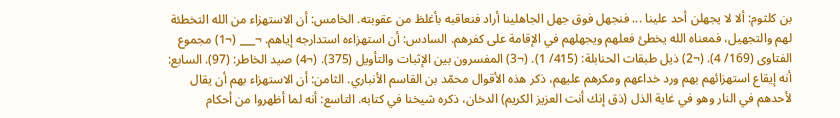بن كلثوم: ألا لا يجهلن أحد علينا ... فنجهل فوق جهل الجاهلينا أراد فنعاقبه بأغلظ من عقوبته. الخامس: أن الاستهزاء من الله التخطئة لهم والتجهيل، فمعناه الله يخطئ فعلهم ويجهلهم في الإقامة على كفرهم. السادس: أن استهزاءه استدارجه إياهم. ¬___ (¬1) مجموع الفتاوى (169/ 4). (¬2) ذيل طبقات الحنابلة: (415/ 1). (¬3) المفسرون بين الإثبات والتأويل (375). (¬4) صيد الخاطر: (97). السابع: أنه إيقاع استهزائهم بهم ورد خداعهم ومكرهم عليهم، ذكر هذه الأقوال محمّد بن القاسم الأنباري. الثامن: أن الاستهزاء بهم أن يقال لأحدهم في النار وهو في غاية الذل (ذق إنك أنت العزيز الكريم) الدخان، ذكره شيخنا في كتابه. التاسع: أنه لما أظهروا من أحكام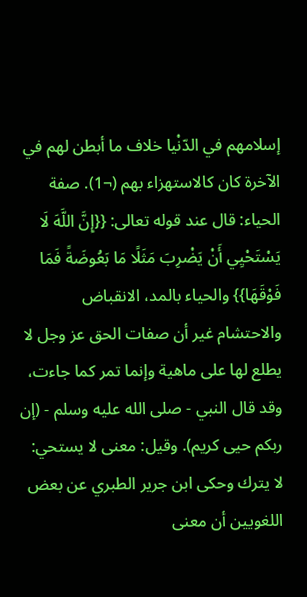إسلامهم في الدّنْيا خلاف ما أبطن لهم في الآخرة كان كالاستهزاء بهم (¬1). صفة الحياء: قال عند قوله تعالى: {{إِنَّ اللَّهَ لَا يَسْتَحْيِي أَنْ يَضْرِبَ مَثَلًا مَا بَعُوضَةً فَمَا فَوْقَهَا}} والحياء بالمد، الانقباض والاحتشام غير أن صفات الحق عز وجل لا يطلع لها على ماهية وإنما تمر كما جاءت، وقد قال النبي - صلى الله عليه وسلم - (إن ربكم حيى كريم). وقيل: معنى لا يستحي: لا يترك وحكى ابن جرير الطبري عن بعض اللغويين أن معنى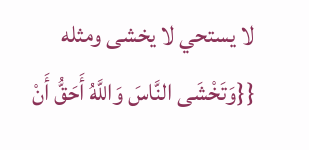لا يستحي لا يخشى ومثله {{وَتَخْشَى النَّاسَ وَاللَّهُ أَحَقُّ أَنْ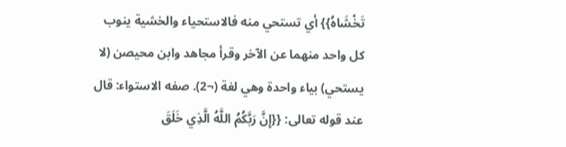تَخْشَاهُ}} أي تستحي منه فالاستحياء والخشية ينوب كل واحد منهما عن الآخر وقرأ مجاهد وابن محيصن (لا يستحي) بياء واحدة وهي لغة (¬2). صفه الاستواء: قال عند قوله تعالى: {{إِنَّ رَبَّكُمُ اللَّهُ الَّذِي خَلَقَ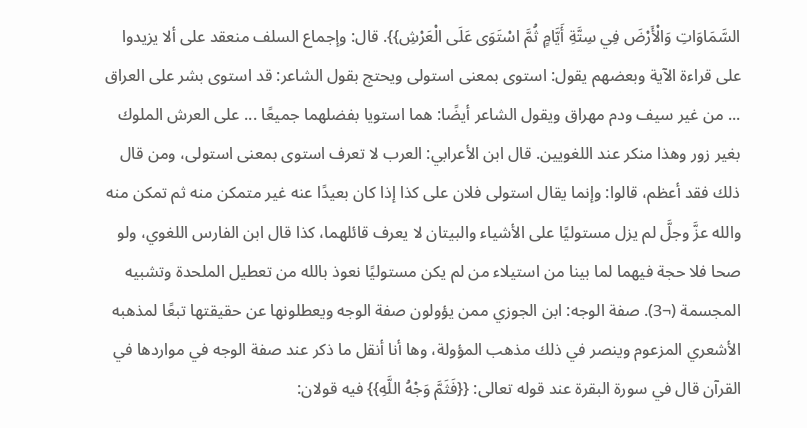السَّمَاوَاتِ وَالْأَرْضَ فِي سِتَّةِ أَيَّامٍ ثُمَّ اسْتَوَى عَلَى الْعَرْشِ}}. قال: وإجماع السلف منعقد على ألا يزيدوا على قراءة الآية وبعضهم يقول: استوى بمعنى استولى ويحتج بقول الشاعر: قد استوى بشر على العراق ... من غير سيف ودم مهراق ويقول الشاعر أيضًا: هما استويا بفضلهما جميعًا ... على العرش الملوك بغير زور وهذا منكر عند اللغويين. قال ابن الأعرابي: العرب لا تعرف استوى بمعنى استولى، ومن قال ذلك فقد أعظم، قالوا: وإنما يقال استولى فلان على كذا إذا كان بعيدًا عنه غير متمكن منه ثم تمكن منه والله عزَّ وجلَّ لم يزل مستوليًا على الأشياء والبيتان لا يعرف قائلهما، كذا قال ابن الفارس اللغوي، ولو صحا فلا حجة فيهما لما بينا من استيلاء من لم يكن مستوليًا نعوذ بالله من تعطيل الملحدة وتشبيه المجسمة (¬3). صفة الوجه: ابن الجوزي ممن يؤولون صفة الوجه ويعطلونها عن حقيقتها تبعًا لمذهبه الأشعري المزعوم وينصر في ذلك مذهب المؤولة، وها أنا أنقل ما ذكر عند صفة الوجه في مواردها في القرآن قال في سورة البقرة عند قوله تعالى: {{فَثَمَّ وَجْهُ اللَّهِ}} فيه قولان: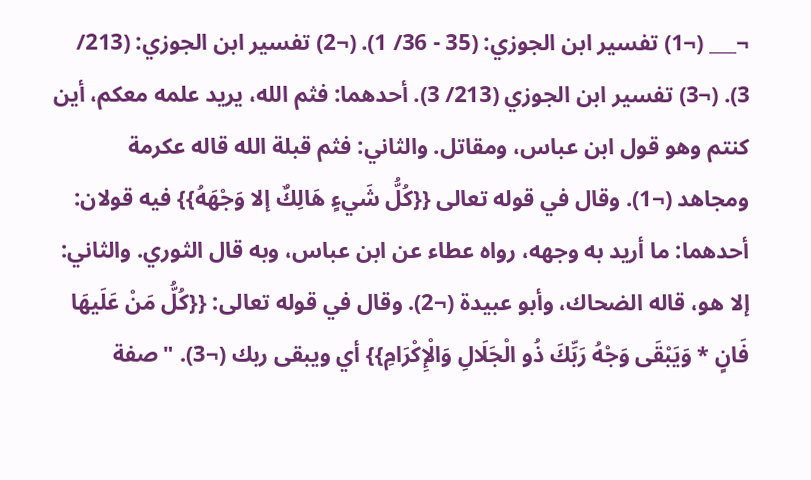¬___ (¬1) تفسير ابن الجوزي: (35 - 36/ 1). (¬2) تفسير ابن الجوزي: (213/ 3). (¬3) تفسير ابن الجوزي (213/ 3). أحدهما: فثم الله، يريد علمه معكم، أين كنتم وهو قول ابن عباس، ومقاتل. والثاني: فثم قبلة الله قاله عكرمة ومجاهد (¬1). وقال في قوله تعالى {{كُلُّ شَيءٍ هَالِكٌ إلا وَجْهَهُ}} فيه قولان: أحدهما: ما أريد به وجهه، رواه عطاء عن ابن عباس، وبه قال الثوري. والثاني: إلا هو، قاله الضحاك، وأبو عبيدة (¬2). وقال في قوله تعالى: {{كُلُّ مَنْ عَلَيهَا فَانٍ * وَيَبْقَى وَجْهُ رَبِّكَ ذُو الْجَلَالِ وَالْإِكْرَامِ}} أي ويبقى ربك (¬3). "صفة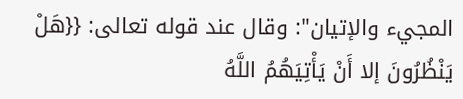المجيء والإتيان": وقال عند قوله تعالى: {{هَلْ يَنْظُرُونَ إلا أَنْ يَأْتِيَهُمُ اللَّهُ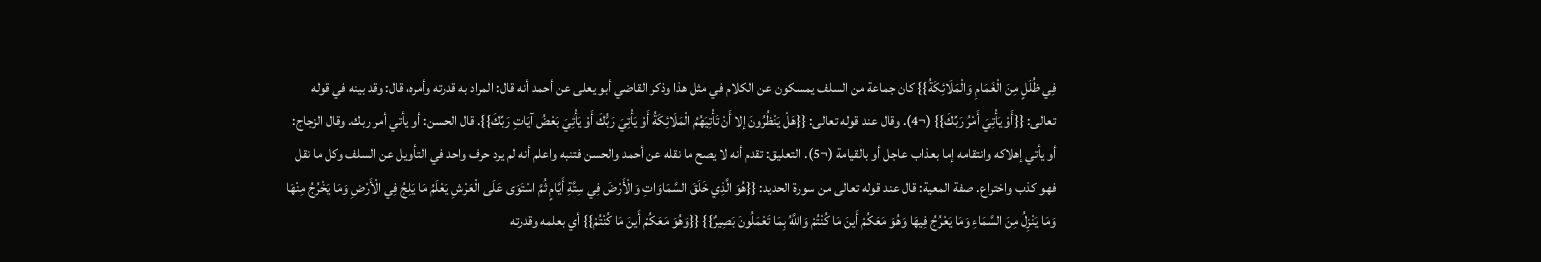فِي ظُلَلٍ مِنَ الْغَمَامِ وَالْمَلَائِكَةُ}} كان جماعة من السلف يمسكون عن الكلام في مثل هذا وذكر القاضي أبو يعلى عن أحمد أنه قال: المراد به قدرته وأمره، قال: وقد بينه في قوله تعالى: {{أَوْ يَأْتِيَ أَمْرُ رَبِّكَ}} (¬4). وقال عند قوله تعالى: {{هَلْ يَنْظُرُونَ إلا أَنْ تَأْتِيَهُمُ الْمَلَائِكَةُ أَوْ يَأْتِيَ رَبُّكَ أَوْ يَأْتِيَ بَعْضُ آيَاتِ رَبِّكَ}}. قال الحسن: أو يأتي أمر ربك. وقال الزجاج: أو يأتي إهلاكه وانتقامه إما بعذاب عاجل أو بالقيامة (¬5). التعليق: تقدم أنه لا يصح ما نقله عن أحمد والحسن فتنبه واعلم أنه لم يرد حرف واحد في التأويل عن السلف وكل ما نقل فهو كذب واختراع. صفة المعية: قال عند قوله تعالى من سورة الحديد: {{هُوَ الَّذِي خَلَقَ السَّمَاوَاتِ وَالْأَرْضَ فِي سِتَّةِ أَيَّامٍ ثُمَّ اسْتَوَى عَلَى الْعَرْشِ يَعْلَمُ مَا يَلِجُ فِي الْأَرْضِ وَمَا يَخْرُجُ مِنْهَا وَمَا يَنْزِلُ مِنَ السَّمَاءِ وَمَا يَعْرُجُ فِيهَا وَهُوَ مَعَكُمْ أَينَ مَا كُنْتُمْ وَاللَّهُ بِمَا تَعْمَلُونَ بَصِيرٌ}} {{وَهُوَ مَعَكُمْ أَينَ مَا كُنْتُمْ}} أي بعلمه وقدرته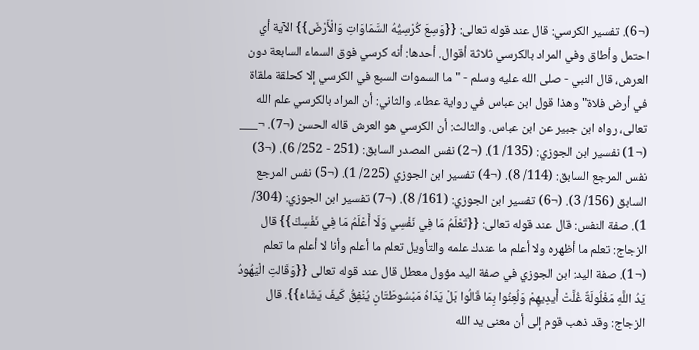(¬6). تفسير الكرسي: قال عند قوله تعالى: {{وَسِعَ كُرْسِيُّهُ السَّمَاوَاتِ وَالْأَرْضَ}} الآية أي احتمل وأطاق وفي المراد بالكرسي ثلاثة أقوال. أحدها: أنه كرسي فوق السماء السابعة دون العرش، قال النبي - صلى الله عليه وسلم - "ما السموات السبع في الكرسي إلا كحلقة ملقاة في أرض فلاة" وهذا قول ابن عباس في رواية عطاء. والثاني: أن المراد بالكرسي علم الله تعالى، رواه ابن جبير عن ابن عباس. والثالث: أن الكرسي هو العرش قاله الحسن (¬7). ¬___ (¬1) نفسير ابن الجوزي: (135/ 1). (¬2) نفس المصدر السابق: (251 - 252/ 6). (¬3) نفس المرجع السابق: (114/ 8). (¬4) تفسير ابن الجوزي (225/ 1). (¬5) نفس المرجع السابق (156/ 3). (¬6) تفسير ابن الجوزي: (161/ 8). (¬7) تفسير ابن الجوزي: (304/ 1). صفة النفس: قال عند قوله تعالى: {{تَعْلَمُ مَا فِي نَفْسِي وَلَا أَعْلَمُ مَا فِي نَفْسِكَ}} قال الزجاج: تعلم ما أظهره ولا أعلم ما عندك علمه والتأويل تعلم ما أعلم وأنا لا أعلم ما تعلم (¬1). صفة اليد: ابن الجوزي في صفة اليد مؤول معطل قال عند قوله تعالى {{وَقَالتِ الْيَهُودُ يَدُ اللَّهِ مَغْلُولَةٌ غُلَّتْ أَيدِيهِمْ وَلُعِنُوا بِمَا قَالُوا بَلْ يَدَاهُ مَبْسُوطَتَانِ يُنْفِقُ كَيفَ يَشَاءُ}}. قال الزجاج: وقد ذهب قوم إلى أن معنى يد الله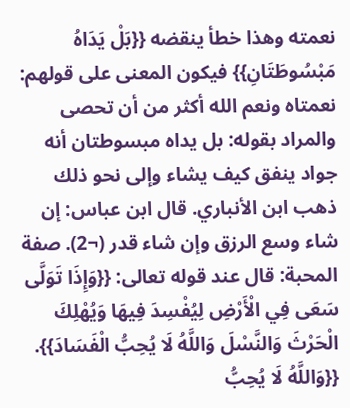نعمته وهذا خطأ ينقضه {{بَلْ يَدَاهُ مَبْسُوطَتَانِ}} فيكون المعنى على قولهم: نعمتاه ونعم الله أكثر من أن تحصى والمراد بقوله: بل يداه مبسوطتان أنه جواد ينفق كيف يشاء وإلى نحو ذلك ذهب ابن الأنباري. قال ابن عباس: إن شاء وسع الرزق وإن شاء قدر (¬2). صفة المحبة: قال عند قوله تعالى: {{وَإِذَا تَوَلَّى سَعَى فِي الْأَرْضِ لِيُفْسِدَ فِيهَا وَيُهْلِكَ الْحَرْثَ وَالنَّسْلَ وَاللَّهُ لَا يُحِبُّ الْفَسَادَ}}. {{وَاللَّهُ لَا يُحِبُّ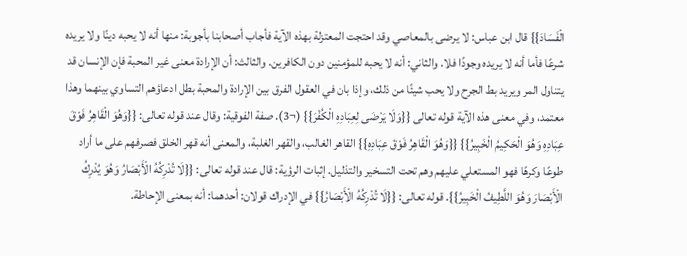الْفَسَادَ}} قال ابن عباس: لا يرضى بالمعاصي وقد احتجت المعتزلة بهذه الآية فأجاب أصحابنا بأجوبة: منها أنه لا يحبه دينًا ولا يريده شرعًا فأما أنه لا يريده وجودًا فلا. والثاني: أنه لا يحبه للمؤمنين دون الكافرين. والثالث: أن الإرادة معنى غير المحبة فإن الإنسان قد يتناول المر ويريد بط الجرح ولا يحب شيئًا من ذلك، وإذا بان في العقول الفرق بين الإرادة والمحبة بطل ادعاؤهم التساوي بينهما وهذا معتمد، وفي معنى هذه الآية قوله تعالى {{وَلَا يَرْضَى لِعِبَادِهِ الْكُفْرَ}} (¬3). صفة الفوقية: وقال عند قوله تعالى: {{وَهُوَ الْقَاهِرُ فَوْقَ عِبَادِهِ وَهُوَ الْحَكِيمُ الْخَبِيرُ}} {{وَهُوَ الْقَاهِرُ فَوْقَ عِبَادِهِ}} القاهر الغالب، والقهر الغلبة، والمعنى أنه قهر الخلق فصرفهم على ما أراد طوعًا وكرهًا فهو المستعلي عليهم وهم تحت التسخير والتذليل. إثبات الرؤية: قال عند قوله تعالى: {{لَا تُدْرِكُهُ الْأَبْصَارُ وَهُوَ يُدْرِكُ الْأَبْصَارَ وَهُوَ اللَّطِيفُ الْخَبِيرُ}}. قوله تعالى: {{لَا تُدْرِكُهُ الْأَبْصَارُ}} في الإدراك قولان: أحدهما: أنه بمعنى الإحاطة.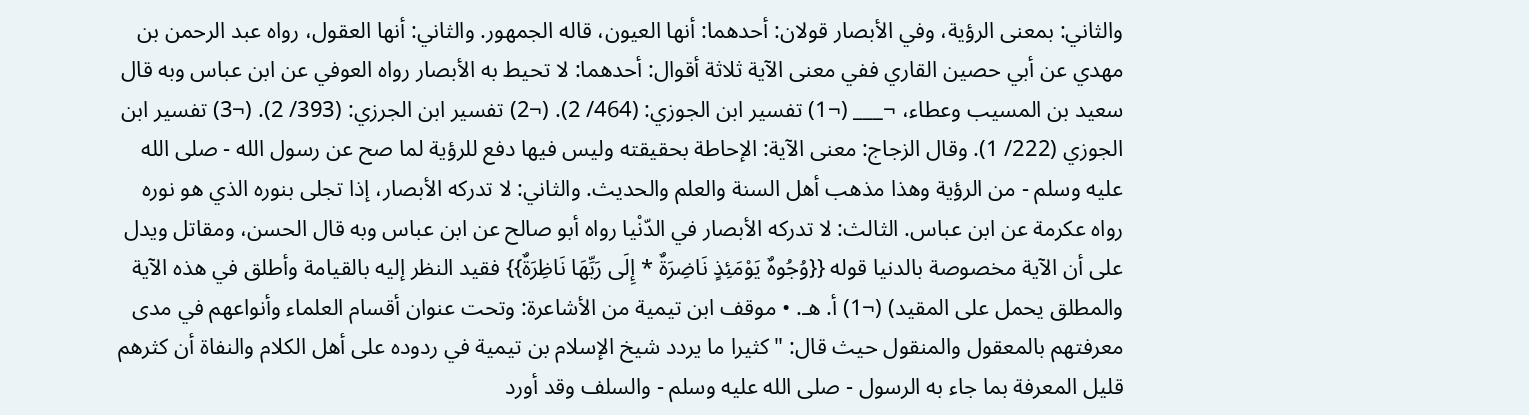والثاني: بمعنى الرؤية، وفي الأبصار قولان: أحدهما: أنها العيون، قاله الجمهور. والثاني: أنها العقول، رواه عبد الرحمن بن مهدي عن أبي حصين القاري ففي معنى الآية ثلاثة أقوال: أحدهما: لا تحيط به الأبصار رواه العوفي عن ابن عباس وبه قال سعيد بن المسيب وعطاء، ¬___ (¬1) تفسير ابن الجوزي: (464/ 2). (¬2) تفسير ابن الجرزي: (393/ 2). (¬3) تفسير ابن الجوزي (222/ 1). وقال الزجاج: معنى الآية: الإحاطة بحقيقته وليس فيها دفع للرؤية لما صح عن رسول الله - صلى الله عليه وسلم - من الرؤية وهذا مذهب أهل السنة والعلم والحديث. والثاني: لا تدركه الأبصار، إذا تجلى بنوره الذي هو نوره رواه عكرمة عن ابن عباس. الثالث: لا تدركه الأبصار في الدّنْيا رواه أبو صالح عن ابن عباس وبه قال الحسن، ومقاتل ويدل على أن الآية مخصوصة بالدنيا قوله {{وُجُوهٌ يَوْمَئِذٍ نَاضِرَةٌ * إِلَى رَبِّهَا نَاظِرَةٌ}} فقيد النظر إليه بالقيامة وأطلق في هذه الآية والمطلق يحمل على المقيد) (¬1) أ. هـ. • موقف ابن تيمية من الأشاعرة: وتحت عنوان أقسام العلماء وأنواعهم في مدى معرفتهم بالمعقول والمنقول حيث قال: "كثيرا ما يردد شيخ الإسلام بن تيمية في ردوده على أهل الكلام والنفاة أن كثرهم قليل المعرفة بما جاء به الرسول - صلى الله عليه وسلم - والسلف وقد أورد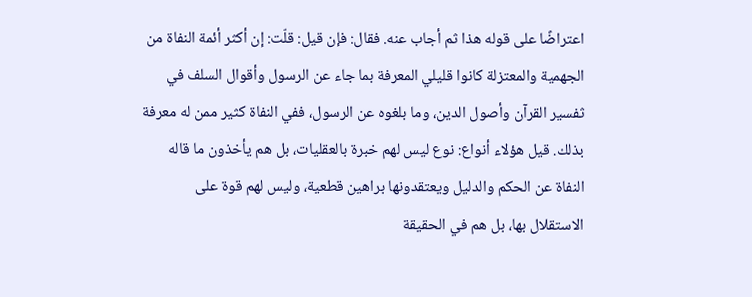اعتراضًا على قوله هذا ثم أجاب عنه. فقال: فإن قيل: قلّت: إن أكثر أئمة النفاة من الجهمية والمعتزلة كانوا قليلي المعرفة بما جاء عن الرسول وأقوال السلف في ثفسير القرآن وأصول الدين، وما بلغوه عن الرسول، ففي النفاة كثير ممن له معرفة بذلك. قيل هؤلاء أنواع: نوع ليس لهم خبرة بالعقليات، بل هم يأخذون ما قاله النفاة عن الحكم والدليل ويعتقدونها براهين قطعية، وليس لهم قوة على الاستقلال بها، بل هم في الحقيقة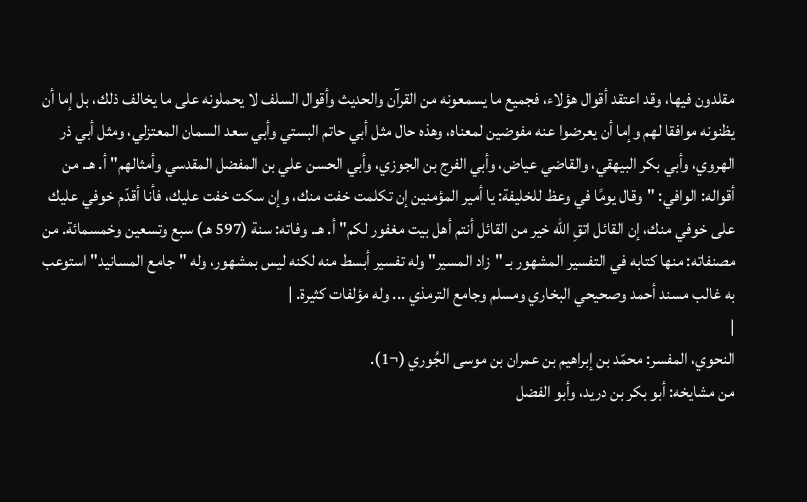مقلدون فيها، وقد اعتقد أقوال هؤلاء، فجميع ما يسمعونه من القرآن والحديث وأقوال السلف لا يحملونه على ما يخالف ذلك، بل إما أن يظنونه موافقا لهم وإما أن يعرضوا عنه مفوضين لمعناه، وهذه حال مثل أبي حاتم البستي وأبي سعد السمان المعتزلي، ومثل أبي ذر الهروي، وأبي بكر البيهقي، والقاضي عياض، وأبي الفرج بن الجوزي، وأبي الحسن علي بن المفضل المقدسي وأمثالهم" أ. هـ. من أقواله: الوافي: "وقال يومًا في وعظ للخليفة: يا أمير المؤمنين إن تكلمت خفت منك، وإن سكت خفت عليك، فأنا أقدّم خوفي عليك على خوفي منك، إن القائل اتقِ الله خير من القائل أنتم أهل بيت مغفور لكم" أ. هـ. وفاته: سنة (597 هـ) سبع وتسعين وخمسمائة. من مصنفاته: منها كتابه في التفسير المشهور بـ "زاد المسير" وله تفسير أبسط منه لكنه ليس بمشهور، وله "جامع المسانيد" استوعب به غالب مسند أحمد وصحيحي البخاري ومسلم وجامع الترمذي ... وله مؤلفات كثيرة. |
|
النحوي، المفسر: محمّد بن إبراهيم بن عمران بن موسى الجُوري (¬1).
من مشايخه: أبو بكر بن دريد، وأبو الفضل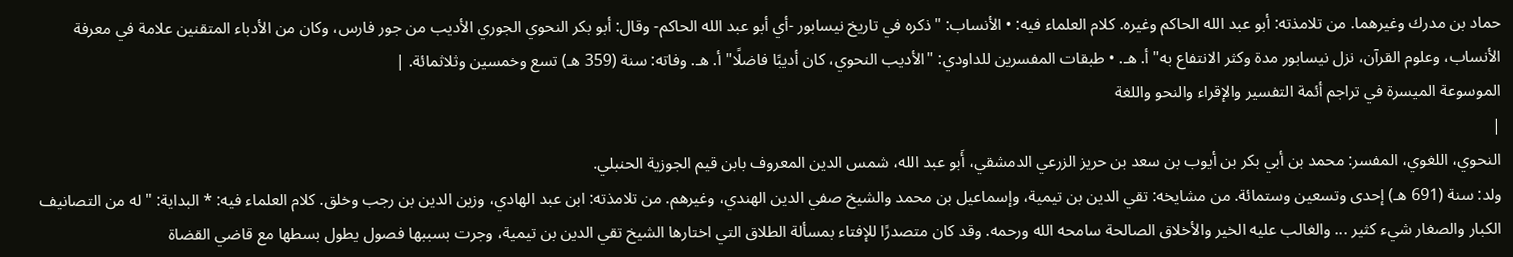حماد بن مدرك وغيرهما. من تلامذته: أبو عبد الله الحاكم وغيره. كلام العلماء فيه: • الأنساب: "ذكره في تاريخ نيسابور -أي أبو عبد الله الحاكم- وقال: أبو بكر النحوي الجوري الأديب من جور فارس، وكان من الأدباء المتقنين علامة في معرفة الأنساب، وعلوم القرآن، نزل نيسابور مدة وكثر الانتفاع به" أ. هـ. • طبقات المفسرين للداودي: "الأديب النحوي، كان أديبًا فاضلًا" أ. هـ. وفاته: سنة (359 هـ) تسع وخمسين وثلاثمائة. |
الموسوعة الميسرة في تراجم أئمة التفسير والإقراء والنحو واللغة
|
النحوي، اللغوي، المفسر: محمد بن أبي بكر بن أيوب بن سعد بن حريز الزرعي الدمشقي، أَبو عبد الله، شمس الدين المعروف بابن قيم الجوزية الحنبلي.
ولد: سنة (691 هـ) إحدى وتسعين وستمائة. من مشايخه: تقي الدين بن تيمية، وإسماعيل بن محمد والشيخ صفي الدين الهندي، وغيرهم. من تلامذته: ابن عبد الهادي، وزين الدين بن رجب وخلق. كلام العلماء فيه: * البداية: "له من التصانيف الكبار والصغار شيء كثير ... والغالب عليه الخير والأخلاق الصالحة سامحه الله ورحمه. وقد كان متصدرًا للإفتاء بمسألة الطلاق التي اختارها الشيخ تقي الدين بن تيمية، وجرت بسببها فصول يطول بسطها مع قاضي القضاة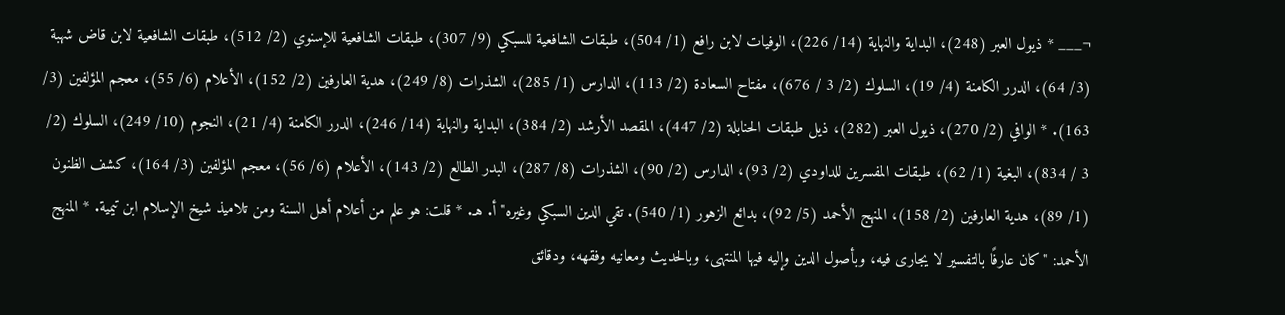¬___ * ذيول العبر (248)، البداية والنهاية (14/ 226)، الوفيات لابن رافع (1/ 504)، طبقات الشافعية للسبكي (9/ 307)، طبقات الشافعية للإسنوي (2/ 512)، طبقات الشافعية لابن قاض شهبة (3/ 64)، الدرر الكامنة (4/ 19)، السلوك (2/ 3 / 676)، مفتاح السعادة (2/ 113)، الدارس (1/ 285)، الشذرات (8/ 249)، هدية العارفين (2/ 152)، الأعلام (6/ 55)، معجم المؤلفين (3/ 163). * الوافي (2/ 270)، ذيول العبر (282)، ذيل طبقات الحنابلة (2/ 447)، المقصد الأرشد (2/ 384)، البداية والنهاية (14/ 246)، الدرر الكامنة (4/ 21)، النجوم (10/ 249)، السلوك (2/ 3 / 834)، البغية (1/ 62)، طبقات المفسرين للداودي (2/ 93)، الدارس (2/ 90)، الشذرات (8/ 287)، البدر الطالع (2/ 143)، الأعلام (6/ 56)، معجم المؤلفين (3/ 164)، كشف الظنون (1/ 89)، هدية العارفين (2/ 158)، المنهج الأحمد (5/ 92)، بدائع الزهور (1/ 540). تقي الدين السبكي وغيره" أ. هـ. * قلت: هو علم من أعلام أهل السنة ومن تلاميذ شيخ الإسلام ابن تيمية. * المنهج الأحمد: "كان عارفًا بالتفسير لا يجارى فيه، وبأصول الدين وإليه فيها المنتهى، وبالحديث ومعانيه وفقهه، ودقائق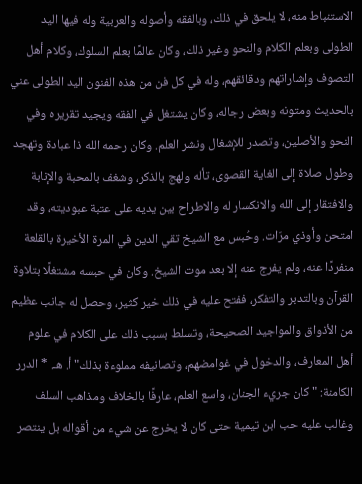الاستنباط منه، لا يلحق في ذلك، وبالفقه وأصوله والعربية وله فيها اليد الطولى وبعلم الكلام والنحو وغير ذلك، وكان عالمًا بعلم السلوك، وكلام أهل التصوف وإشاراتهم ودقائقهم، وله في كل فن من هذه الفنون اليد الطولى عني بالحديث ومتونه وبعض رجاله، وكان يشتغل في الفقه ويجيد تقريره وفي النحو والأصلين، وتصدر للإشغال ونشر العلم. وكان رحمه الله ذا عبادة وتهجد وطول صلاة إلى الغاية القصوى، تأله ولهج بالذكر، وشغف بالمحبة والإنابة والافتقار إلى الله والانكسار له والاطراح بين يديه على عتبة عبوديته، وقد امتحن وأوذي مرّات. وحُبس مع الشيخ تقي الدين في المرة الأخيرة بالقلعة منفردًا عنه، ولم يفرج عنه إلا بعد موت الشيخ. وكان في حبسه مشتغلًا بتلاوة القرآن وبالتدبر والتفكر، ففتح عليه في ذلك خير كثير، وحصل له جانب عظيم من الأذواق والمواجيد الصحيحة، وتسلط بسبب ذلك على الكلام في علوم أهل المعارف، والدخول في غوامضهم، وتصانيفه مملوءة بذلك" أ. هـ. * الدرر الكامنة: "كان جريء الجنان، واسع العلم، عارفًا بالخلاف ومذاهب السلف وغالب عليه حب ابن تيمية حتى كان لا يخرج عن شيء من أقواله بل ينتصر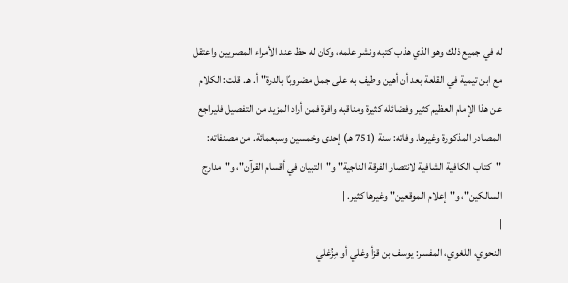له في جميع ذلك وهو الذي هذب كتبه ونشر علمه، وكان له حظ عند الأمراء المصريين واعتقل مع ابن تيمية في القلعة بعد أن أهين وطيف به على جمل مضروبًا بالدرة" أ. هـ. قلت: الكلام عن هذا الإمام العظيم كثير وفضائله كثيرة ومناقبه وافرة فمن أراد المزيد من التفصيل فليراجع المصادر المذكورة وغيرها. وفاته: سنة (751 هـ) إحدى وخمسين وسبعمائة. من مصنفاته: "كتاب الكافية الشافية لانتصار الفرقة الناجية" و"التبيان في أقسام القرآن"، و"مدارج السالكين"، و"إعلام الموقعين" وغيرها كثير. |
|
النحوي، اللغوي، المفسر: يوسف بن قزأ وغلي أو مِزُغلي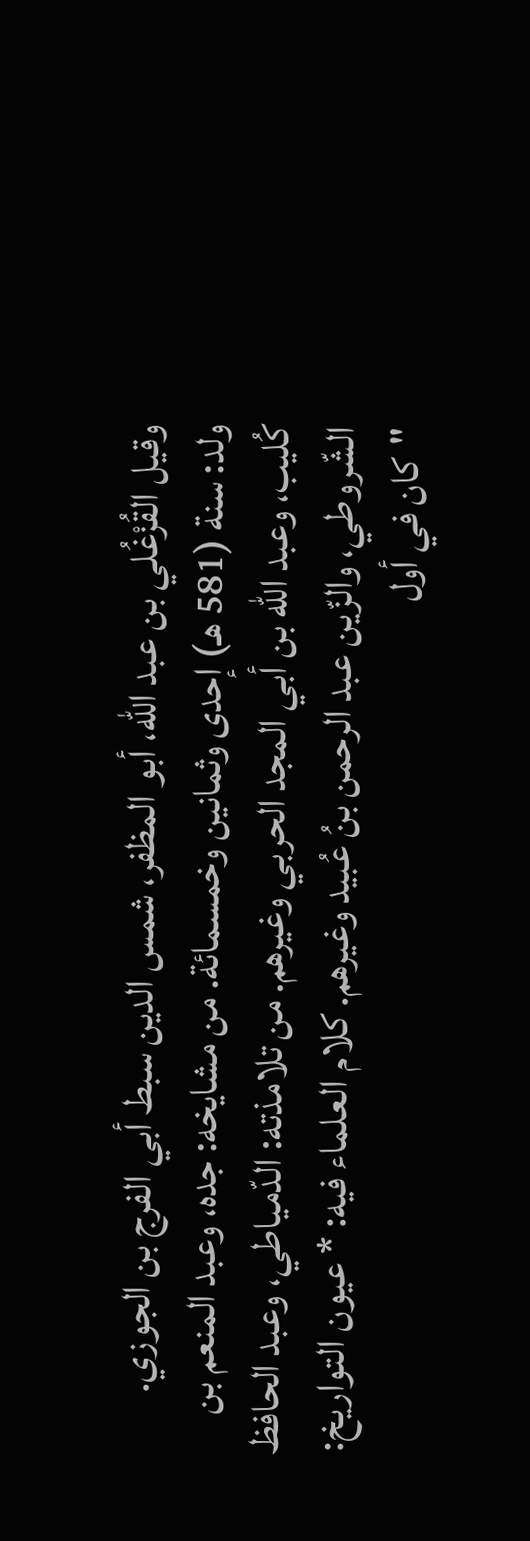وقيل القُزْغُلي بن عبد الله، أبو المظفر، شمس الدين سبط أبي الفرج بن الجوزي.
ولد: سنة (581 هـ) إحدى وثمانين وخمسمائة. من مشايخه: جده، وعبد المنعم بن كُليب، وعبد الله بن أبي المجد الحربي وغيرهم. من تلامذته: الدّمياطي، وعبد الحافظ الشّروطي، والزّين عبد الرحمن بنُ عُبيد وغيرهم. كلام العلماء فيه: * عيون التواريخ: "كان في أول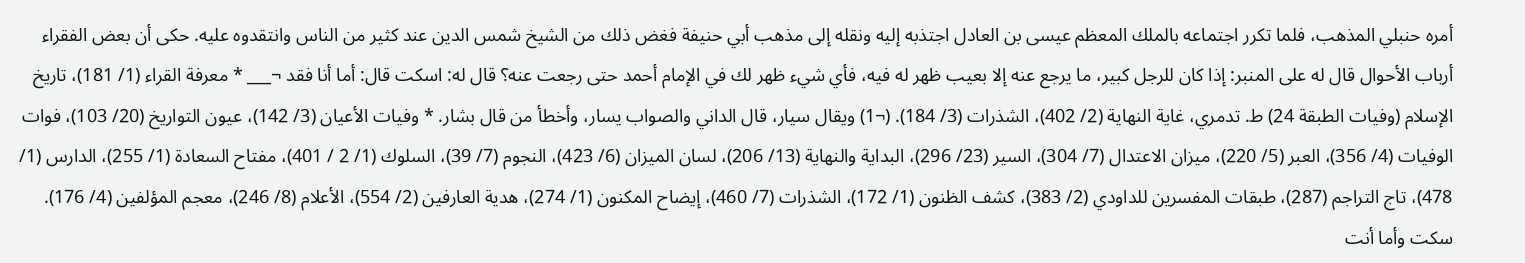أمره حنبلي المذهب، فلما تكرر اجتماعه بالملك المعظم عيسى بن العادل اجتذبه إليه ونقله إلى مذهب أبي حنيفة فغض ذلك من الشيخ شمس الدين عند كثير من الناس وانتقدوه عليه. حكى أن بعض الفقراء أرباب الأحوال قال له على المنبر: إذا كان للرجل كبير، ما يرجع عنه إلا بعيب ظهر له فيه، فأي شيء ظهر لك في الإمام أحمد حتى رجعت عنه؟ قال له: اسكت قال: أما أنا فقد ¬___ * معرفة القراء (1/ 181)، تاريخ الإسلام (وفيات الطبقة 24) ط. تدمري، غاية النهاية (2/ 402)، الشذرات (3/ 184). (¬1) ويقال سيار، قال الداني والصواب يسار، وأخطأ من قال بشار. * وفيات الأعيان (3/ 142)، عيون التواريخ (20/ 103)، فوات الوفيات (4/ 356)، العبر (5/ 220)، ميزان الاعتدال (7/ 304)، السير (23/ 296)، البداية والنهاية (13/ 206)، لسان الميزان (6/ 423)، النجوم (7/ 39)، السلوك (1/ 2 / 401)، مفتاح السعادة (1/ 255)، الدارس (1/ 478)، تاج التراجم (287)، طبقات المفسرين للداودي (2/ 383)، كشف الظنون (1/ 172)، الشذرات (7/ 460)، إيضاح المكنون (1/ 274)، هدية العارفين (2/ 554)، الأعلام (8/ 246)، معجم المؤلفين (4/ 176). سكت وأما أنت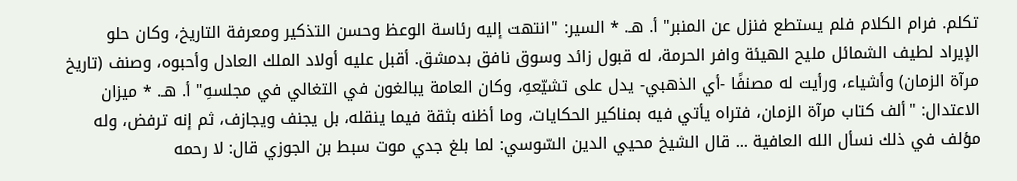تكلم. فرام الكلام فلم يستطع فنزل عن المنبر" أ. هـ. * السير: "انتهت إليه رئاسة الوعظ وحسن التذكير ومعرفة التاريخ، وكان حلو الإيراد لطيف الشمائل مليح الهيئة وافر الحرمة، له قبول زائد وسوق نافق بدمشق. أقبل عليه أولاد الملك العادل وأحبوه، وصنف (تاريخ مرآة الزمان) وأشياء، ورأيت له مصنفًا -أي الذهبي- يدل على تشيّعهِ، وكان العامة يبالغون في التغالي في مجلسهِ" أ. هـ. * ميزان الاعتدال: "ألف كتاب مرآة الزمان، فتراه يأتي فيه بمناكير الحكايات، وما أظنه بثقة فيما ينقله، بل يجنف ويجازف، ثم إنه ترفض، وله مؤلف في ذلك نسأل الله العافية ... قال الشيخ محيي الدين السّوسي: لما بلغ جدي موت سبط بن الجوزي قال: لا رحمه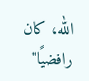الله، كان رافضيًا"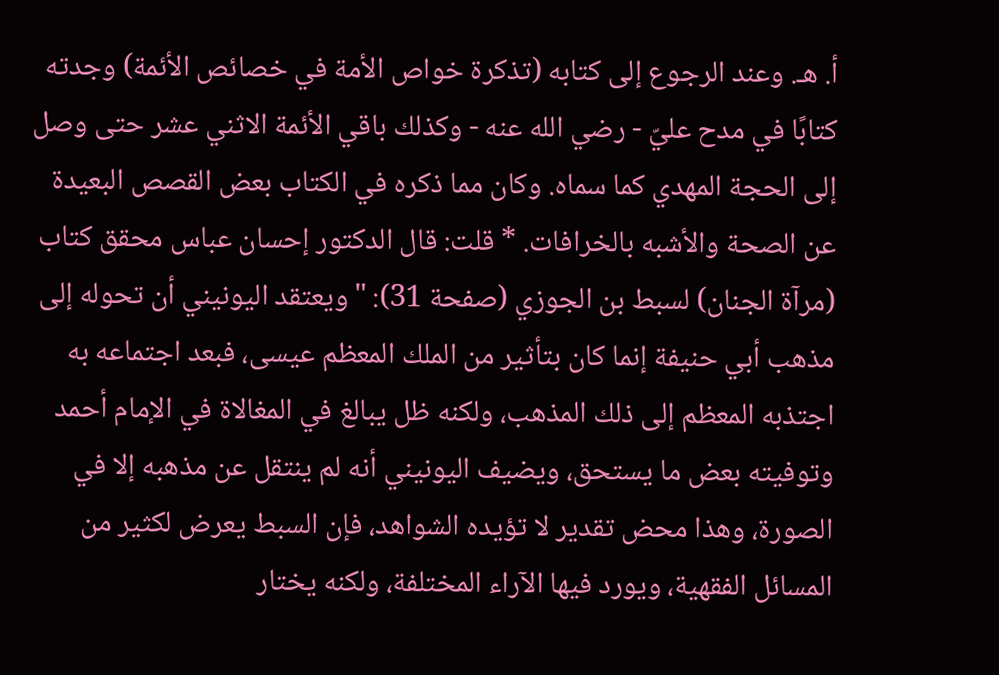أ. هـ. وعند الرجوع إلى كتابه (تذكرة خواص الأمة في خصائص الأئمة) وجدته كتابًا في مدح عليّ - رضي الله عنه - وكذلك باقي الأئمة الاثني عشر حتى وصل إلى الحجة المهدي كما سماه. وكان مما ذكره في الكتاب بعض القصص البعيدة عن الصحة والأشبه بالخرافات. * قلت: قال الدكتور إحسان عباس محقق كتاب (مرآة الجنان) لسبط بن الجوزي (صفحة 31): "ويعتقد اليونيني أن تحوله إلى مذهب أبي حنيفة إنما كان بتأثير من الملك المعظم عيسى، فبعد اجتماعه به اجتذبه المعظم إلى ذلك المذهب، ولكنه ظل يبالغ في المغالاة في الإمام أحمد وتوفيته بعض ما يستحق، ويضيف اليونيني أنه لم ينتقل عن مذهبه إلا في الصورة، وهذا محض تقدير لا تؤيده الشواهد، فإن السبط يعرض لكثير من المسائل الفقهية، ويورد فيها الآراء المختلفة، ولكنه يختار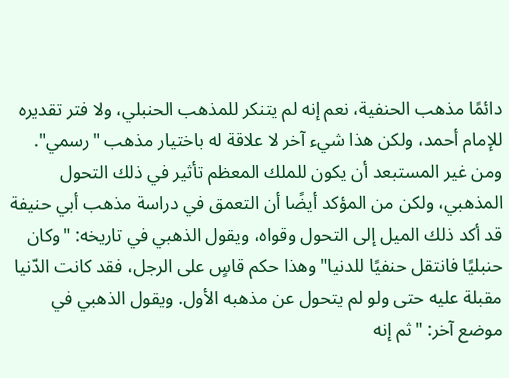دائمًا مذهب الحنفية، نعم إنه لم يتنكر للمذهب الحنبلي، ولا فتر تقديره للإمام أحمد، ولكن هذا شيء آخر لا علاقة له باختيار مذهب "رسمي". ومن غير المستبعد أن يكون للملك المعظم تأثير في ذلك التحول المذهبي، ولكن من المؤكد أيضًا أن التعمق في دراسة مذهب أبي حنيفة قد أكد ذلك الميل إلى التحول وقواه، ويقول الذهبي في تاريخه: "وكان حنبليًا فانتقل حنفيًا للدنيا" وهذا حكم قاسٍ على الرجل، فقد كانت الدّنيا مقبلة عليه حتى ولو لم يتحول عن مذهبه الأول. ويقول الذهبي في موضع آخر: "ثم إنه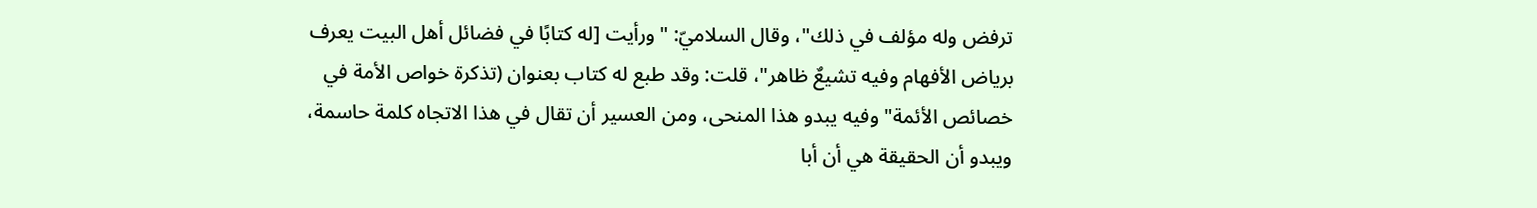ترفض وله مؤلف في ذلك"، وقال السلاميّ: "ورأيت [له كتابًا في فضائل أهل البيت يعرف برياض الأفهام وفيه تشيعٌ ظاهر"، قلت: وقد طبع له كتاب بعنوان (تذكرة خواص الأمة في خصائص الأئمة" وفيه يبدو هذا المنحى، ومن العسير أن تقال في هذا الاتجاه كلمة حاسمة، ويبدو أن الحقيقة هي أن أبا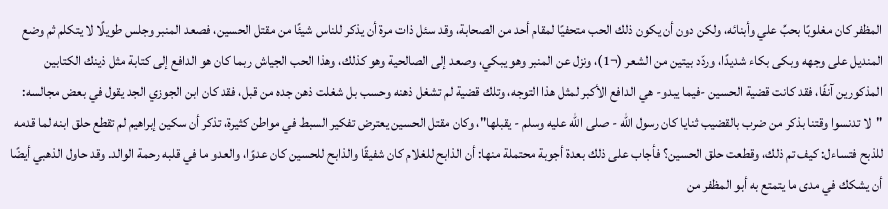المظفر كان مغلوبًا بحبِّ علي وأبنائه، ولكن دون أن يكون ذلك الحب متحفيًا لمقام أحد من الصحابة، وقد سئل ذات مرة أن يذكر للناس شيئًا من مقتل الحسين، فصعد المنبر وجلس طويلًا لا يتكلم ثم وضع المنديل على وجهه وبكى بكاء شديدًا، وردّد بيتين من الشعر (¬1)، ونزل عن المنبر وهو يبكي، وصعد إلى الصالحية وهو كذلك، وهذا الحب الجياش ربما كان هو الدافع إلى كتابة مثل ذينك الكتابين المذكورين آنفًا، فقد كانت قضية الحسين -فيما يبدو- هي الدافع الأكبر لمثل هذا التوجه، وتلك قضية لم تشغل ذهنه وحسب بل شغلت ذهن جده من قبل، فقد كان ابن الجوزي الجد يقول في بعض مجالسه: "لا تدنسوا وقتنا بذكر من ضرب بالقضيب ثنايا كان رسول الله - صلى الله عليه وسلم - يقبلها"، وكان مقتل الحسين يعترض تفكير السبط في مواطن كثيرة، تذكر أن سكين إبراهيم لم تقطع حلق ابنه لما قدمه للذبح فتساءل: كيف تم ذلك، وقطعت حلق الحسين؟ فأجاب على ذلك بعدة أجوبة محتملة منها: أن الذابح للغلام كان شفيقًا والذابح للحسين كان عدوًا، والعدو ما في قلبه رحمة الوالد. وقد حاول الذهبي أيضًا أن يشكك في مدى ما يتمتع به أبو المظفر من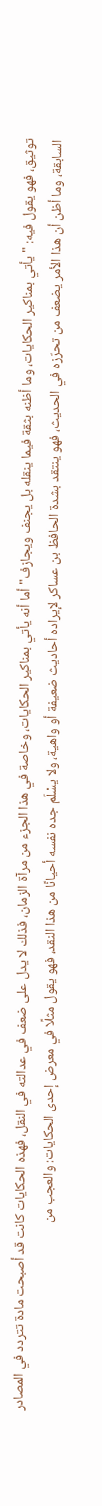توثيق، فهو يقول فيه: "يأتي بمناكير الحكايات، وما أظنه بثقة فيما ينقله بل يجنف ويجازف" أما أنه يأتي بمناكير الحكايات، وخاصة في هذا الجزء من مرآة الزمان، فذلك لا يدل على ضعف في عدالته في النقل، فهذه الحكايات كانت قد أصبحت مادة تتردد في المصادر السابقة، وما أظن أن هذا الأمر يضعف من تحرّزه في الحديث، فهو ينتقد بشدة الحافظ بن عساكر لإيراده أحاديث ضعيفة أو واهية، ولا يسْلَم جده نفسه أحيانًا من هذا النقد، فهو يقول مثلًا في معرض إحدى الحكايات: والعجب من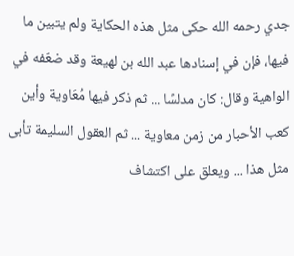جدي رحمه الله حكى مثل هذه الحكاية ولم يتبين ما فيها، فإن في إسنادها عبد الله بن لهيعة وقد ضعّفه في الواهية وقال: كان مدلسًا ... ثم ذكر فيها مُعَاوية وأين كعب الأحبار من زمن معاوية ... ثم العقول السليمة تأبى مثل هذا ... ويعلق على اكتشاف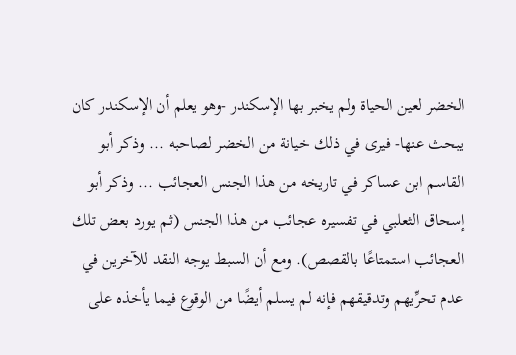الخضر لعين الحياة ولم يخبر بها الإسكندر -وهو يعلم أن الإسكندر كان يبحث عنها- فيرى في ذلك خيانة من الخضر لصاحبه ... وذكر أبو القاسم ابن عساكر في تاريخه من هذا الجنس العجائب ... وذكر أبو إسحاق الثعلبي في تفسيره عجائب من هذا الجنس (ثم يورد بعض تلك العجائب استمتاعًا بالقصص). ومع أن السبط يوجه النقد للآخرين في عدم تحرِّيهم وتدقيقهم فإنه لم يسلم أيضًا من الوقوع فيما يأخذه على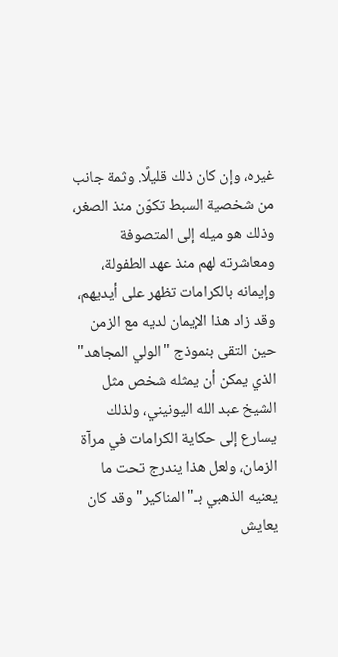غيره، وإن كان ذلك قليلًا. وثمة جانب من شخصية السبط تكوّن منذ الصغر، وذلك هو ميله إلى المتصوفة ومعاشرته لهم منذ عهد الطفولة، وإيمانه بالكرامات تظهر على أيديهم، وقد زاد هذا الإيمان لديه مع الزمن حين التقى بنموذج "الولي المجاهد" الذي يمكن أن يمثله شخص مثل الشيخ عبد الله اليونيني، ولذلك يسارع إلى حكاية الكرامات في مرآة الزمان، ولعل هذا يندرج تحت ما يعنيه الذهبي بـ"المناكير" وقد كان يعايش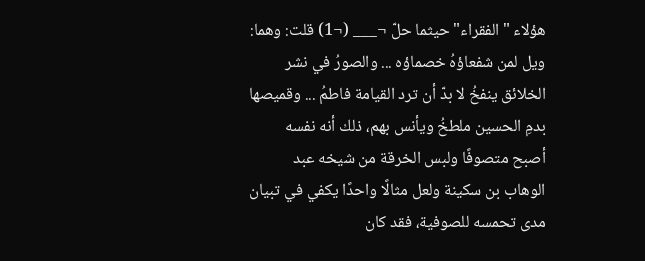هؤلاء "الفقراء" حيثما حلّ ¬___ (¬1) قلت: وهما: ويل لمن شفعاؤهُ خصماؤه ... والصورُ في نشر الخلائق ينفخُ لا بدّ أن ترد القيامة فاطمُ ... وقميصها بدمِ الحسين ملطخُ ويأنس بهم، ذلك أنه نفسه أصبح متصوفًا ولبس الخرقة من شيخه عبد الوهاب بن سكينة ولعل مثالًا واحدًا يكفي في تبيان مدى تحمسه للصوفية، فقد كان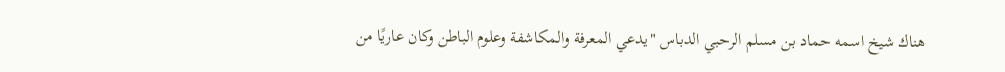هناك شيخ اسمه حماد بن مسلم الرحبي الدباس "يدعي المعرفة والمكاشفة وعلوم الباطن وكان عاريًا من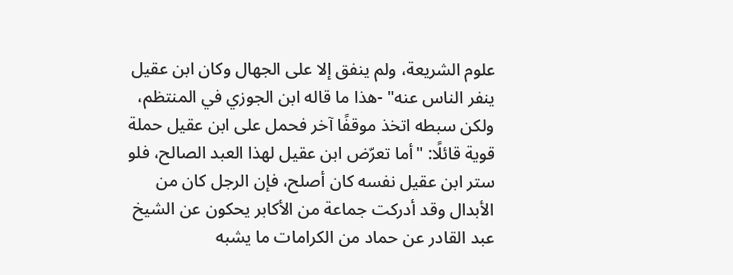علوم الشريعة، ولم ينفق إلا على الجهال وكان ابن عقيل ينفر الناس عنه" -هذا ما قاله ابن الجوزي في المنتظم، ولكن سبطه اتخذ موقفًا آخر فحمل على ابن عقيل حملة قوية قائلًا: "أما تعرّض ابن عقيل لهذا العبد الصالح، فلو ستر ابن عقيل نفسه كان أصلح، فإن الرجل كان من الأبدال وقد أدركت جماعة من الأكابر يحكون عن الشيخ عبد القادر عن حماد من الكرامات ما يشبه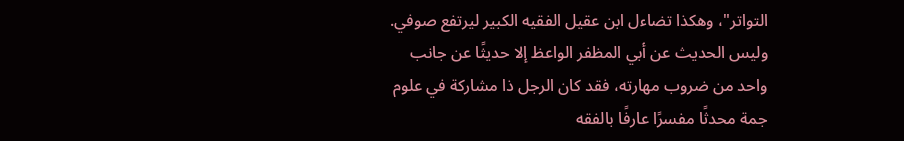التواتر"، وهكذا تضاءل ابن عقيل الفقيه الكبير ليرتفع صوفي. وليس الحديث عن أبي المظفر الواعظ إلا حديثًا عن جانب واحد من ضروب مهارته، فقد كان الرجل ذا مشاركة في علوم جمة محدثًا مفسرًا عارفًا بالفقه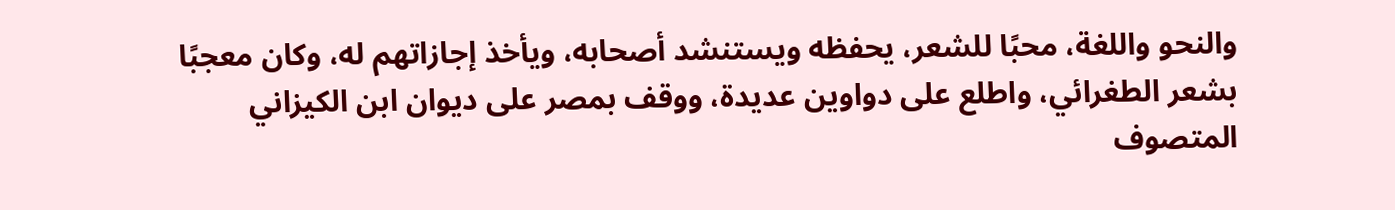والنحو واللغة، محبًا للشعر، يحفظه ويستنشد أصحابه، ويأخذ إجازاتهم له، وكان معجبًا بشعر الطغرائي، واطلع على دواوين عديدة، ووقف بمصر على ديوان ابن الكيزاني المتصوف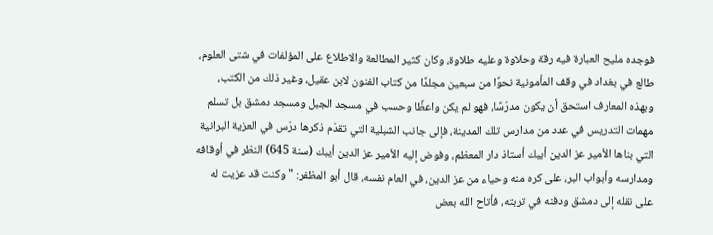فوجده مليح العبارة فيه رقة وحلاوة وعليه طلاوة، وكان كثير المطالعة والاطلاع على المؤلفات في شتى العلوم، طالع في بغداد في وقف المأمونية نحوًا من سبعين مجلدًا من كتاب الفنون لابن عقيل، وغير ذلك من الكتب، وبهذه المعارف استحق أن يكون مدرّسًا، فهو لم يكن واعظًا وحسب في مسجد الجبل ومسجد دمشق بل تسلم مهمات التدريس في عدد من مدارس تلك المدينة، فإلى جانب الشبلية التي تقدّم ذكرها درّس في العزية البرانية التي بناها الأمير عز الدين أيبك أستاذ دار المعظم، وفوض إليه الأمير عز الدين أيبك (سنة 645) النظر في أوقافه ومدارسه وأبواب البر، على كره منه وحياء من عز الدين، في العام نفسه، قال أبو المظفر: "وكنت قد عزيت له على نقله إلى دمشق ودفنه في تربته، فأتاح الله بعض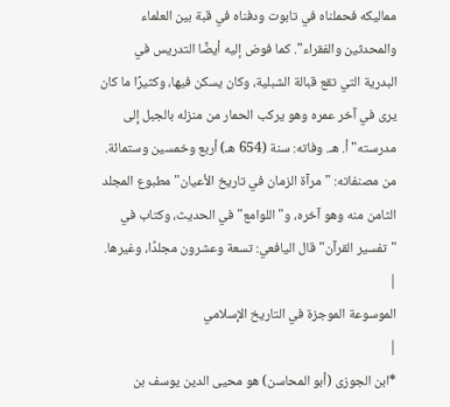مماليكه فحملناه في تابوت ودفناه في قبة بين العلماء والمحدثين والفقراء". كما فوض إليه أيضًا التدريس في البدرية التي تقع قبالة الشبلية، وكان يسكن فيها، وكثيرًا ما كان يرى في آخر عمره وهو يركب الحمار من منزله بالجبل إلى مدرسته" أ. هـ. وفاته: سنة (654 هـ) أربع وخمسين وستمائة. من مصنفاته: "مرآة الزمان في تاريخ الأعيان" مطبوع المجلد الثامن منه وهو آخره، و"اللوامع" في الحديث، وكتاب في "تفسير القرآن" قال اليافعي: تسعة وعشرون مجلدًا، وغيرها. |
الموسوعة الموجزة في التاريخ الإسلامي
|
*ابن الجوزى (أبو المحاسن) هو محيى الدين يوسف بن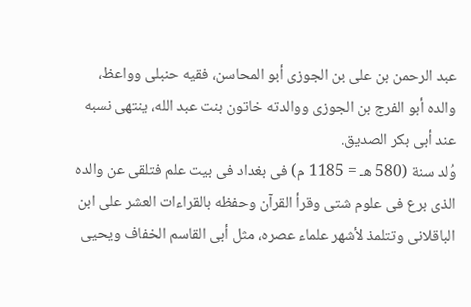عبد الرحمن بن على بن الجوزى أبو المحاسن، فقيه حنبلى وواعظ، والده أبو الفرج بن الجوزى ووالدته خاتون بنت عبد الله، ينتهى نسبه عند أبى بكر الصديق.
وُلد سنة (580 هـ = 1185 م) فى بغداد فى بيت علم فتلقى عن والده الذى برع فى علوم شتى وقرأ القرآن وحفظه بالقراءات العشر على ابن الباقلانى وتتلمذ لأشهر علماء عصره، مثل أبى القاسم الخفاف ويحيى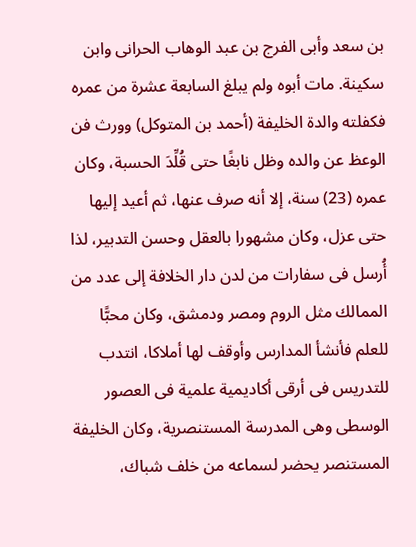بن سعد وأبى الفرج بن عبد الوهاب الحرانى وابن سكينة. مات أبوه ولم يبلغ السابعة عشرة من عمره فكفلته والدة الخليفة (أحمد بن المتوكل) وورث فن الوعظ عن والده وظل نابغًا حتى قُلِّدَ الحسبة، وكان عمره (23) سنة، إلا أنه صرف عنها، ثم أعيد إليها حتى عزل، وكان مشهورا بالعقل وحسن التدبير، لذا أُرسل فى سفارات من لدن دار الخلافة إلى عدد من الممالك مثل الروم ومصر ودمشق، وكان محبًّا للعلم فأنشأ المدارس وأوقف لها أملاكا، انتدب للتدريس فى أرقى أكاديمية علمية فى العصور الوسطى وهى المدرسة المستنصرية، وكان الخليفة المستنصر يحضر لسماعه من خلف شباك،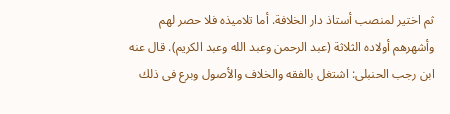ثم اختير لمنصب أستاذ دار الخلافة. أما تلاميذه فلا حصر لهم وأشهرهم أولاده الثلاثة (عبد الرحمن وعبد الله وعبد الكريم). قال عنه ابن رجب الحنبلى: اشتغل بالفقه والخلاف والأصول وبرع فى ذلك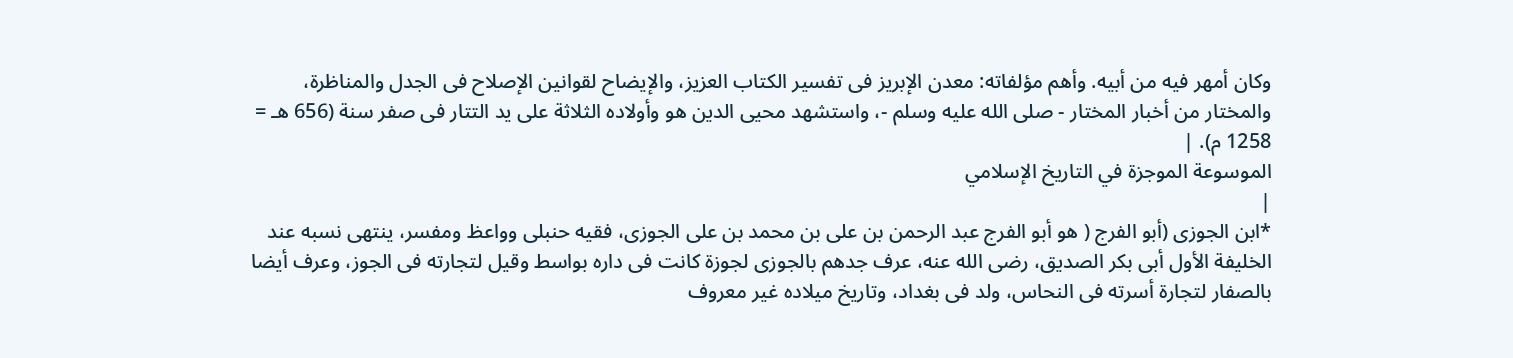وكان أمهر فيه من أبيه. وأهم مؤلفاته: معدن الإبريز فى تفسير الكتاب العزيز، والإيضاح لقوانين الإصلاح فى الجدل والمناظرة، والمختار من أخبار المختار - صلى الله عليه وسلم -، واستشهد محيى الدين هو وأولاده الثلاثة على يد التتار فى صفر سنة (656 هـ = 1258 م). |
الموسوعة الموجزة في التاريخ الإسلامي
|
*ابن الجوزى (أبو الفرج ( هو أبو الفرج عبد الرحمن بن على بن محمد بن على الجوزى، فقيه حنبلى وواعظ ومفسر، ينتهى نسبه عند الخليفة الأول أبى بكر الصديق، رضى الله عنه، عرف جدهم بالجوزى لجوزة كانت فى داره بواسط وقيل لتجارته فى الجوز، وعرف أيضا بالصفار لتجارة أسرته فى النحاس، ولد فى بغداد، وتاريخ ميلاده غير معروف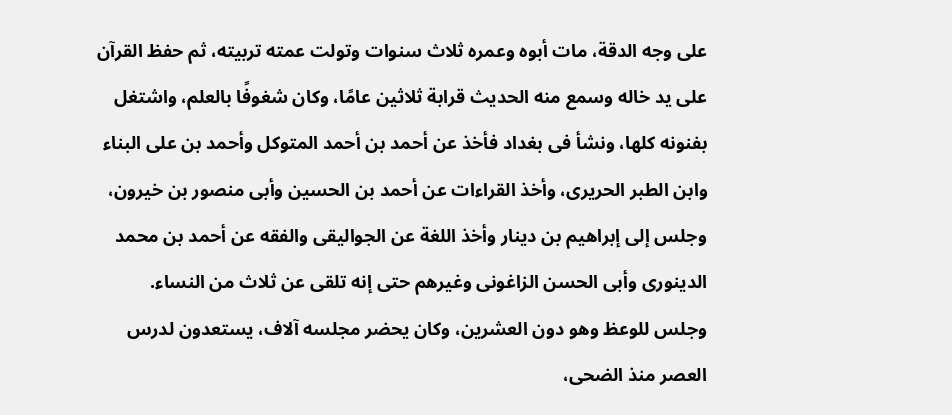على وجه الدقة، مات أبوه وعمره ثلاث سنوات وتولت عمته تربيته، ثم حفظ القرآن على يد خاله وسمع منه الحديث قرابة ثلاثين عامًا، وكان شغوفًا بالعلم، واشتغل بفنونه كلها، ونشأ فى بغداد فأخذ عن أحمد بن أحمد المتوكل وأحمد بن على البناء وابن الطبر الحريرى، وأخذ القراءات عن أحمد بن الحسين وأبى منصور بن خيرون، وجلس إلى إبراهيم بن دينار وأخذ اللغة عن الجواليقى والفقه عن أحمد بن محمد الدينورى وأبى الحسن الزاغونى وغيرهم حتى إنه تلقى عن ثلاث من النساء.
وجلس للوعظ وهو دون العشرين، وكان يحضر مجلسه آلاف، يستعدون لدرس العصر منذ الضحى،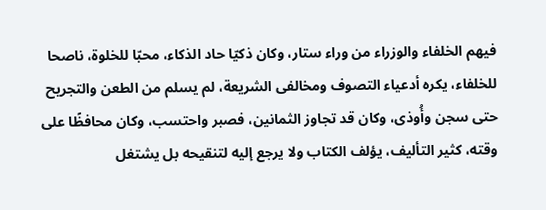فيهم الخلفاء والوزراء من وراء ستار، وكان ذكيّا حاد الذكاء، محبّا للخلوة، ناصحا للخلفاء، يكره أدعياء التصوف ومخالفى الشريعة، لم يسلم من الطعن والتجريح حتى سجن وأُوذى، وكان قد تجاوز الثمانين، فصبر واحتسب، وكان محافظًا على وقته، كثير التأليف، يؤلف الكتاب ولا يرجع إليه لتنقيحه بل يشتغل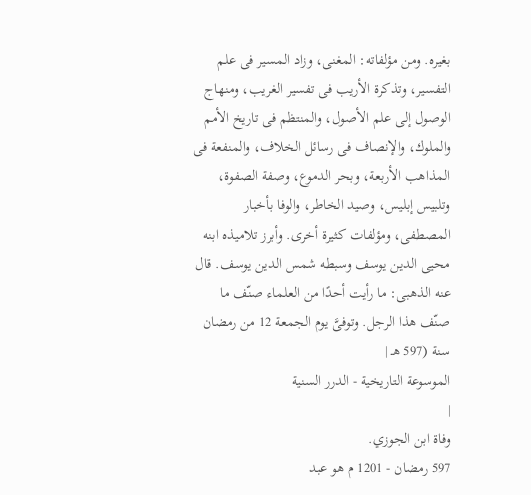بغيره. ومن مؤلفاته: المغنى، وزاد المسير فى علم التفسير، وتذكرة الأريب فى تفسير الغريب، ومنهاج الوصول إلى علم الأصول، والمنتظم فى تاريخ الأمم والملوك، والإنصاف فى رسائل الخلاف، والمنفعة فى المذاهب الأربعة، وبحر الدموع، وصفة الصفوة، وتلبيس إبليس، وصيد الخاطر، والوفا بأخبار المصطفى، ومؤلفات كثيرة أخرى. وأبرز تلاميذه ابنه محيى الدين يوسف وسبطه شمس الدين يوسف. قال عنه الذهبى: ما رأيت أحدًا من العلماء صنّف ما صنّف هذا الرجل. وتوفىَّ يوم الجمعة 12 من رمضان سنة (597 هـ |
الموسوعة التاريخية - الدرر السنية
|
وفاة ابن الجوزي.
597 رمضان - 1201 م هو عبد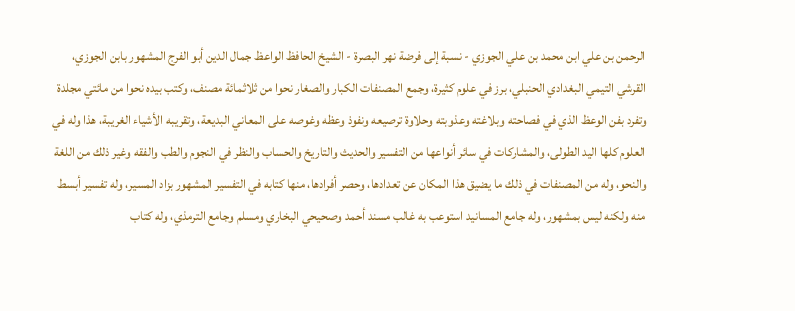الرحمن بن علي ابن محمد بن علي الجوزي - نسبة إلى فرضة نهر البصرة - الشيخ الحافظ الواعظ جمال الدين أبو الفرج المشهور بابن الجوزي، القرشي التيمي البغدادي الحنبلي، برز في علوم كثيرة، وجمع المصنفات الكبار والصغار نحوا من ثلاثمائة مصنف، وكتب بيده نحوا من مائتي مجلدة وتفرد بفن الوعظ الذي في فصاحته وبلاغته وعذوبته وحلاوة ترصيعه ونفوذ وعظه وغوصه على المعاني البديعة، وتقريبه الأشياء الغريبة، هذا وله في العلوم كلها اليد الطولى، والمشاركات في سائر أنواعها من التفسير والحديث والتاريخ والحساب والنظر في النجوم والطب والفقه وغير ذلك من اللغة والنحو، وله من المصنفات في ذلك ما يضيق هذا المكان عن تعدادها، وحصر أفرادها، منها كتابه في التفسير المشهور بزاد المسير، وله تفسير أبسط منه ولكنه ليس بمشهور، وله جامع المسانيد استوعب به غالب مسند أحمد وصحيحي البخاري ومسلم وجامع الترمذي، وله كتاب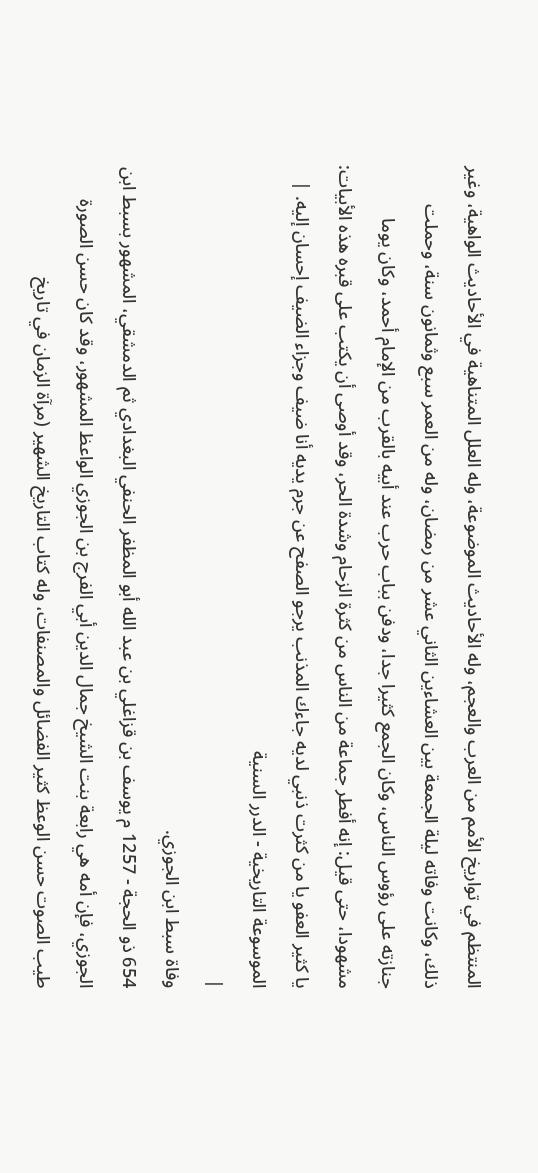المنتظم في تواريخ الأمم من العرب والعجم، وله الأحاديث الموضوعة، وله العلل المتناهية في الأحاديث الواهية، وغير ذلك، وكانت وفاته ليلة الجمعة بين العشاءين الثاني عشر من رمضان، وله من العمر سبع وثمانون سنة، وحملت جنازته على رؤوس الناس، وكان الجمع كثيرا جدا، ودفن بباب حرب عند أبيه بالقرب من الإمام أحمد، وكان يوما مشهودا، حتى قيل: إنه أفطر جماعة من الناس من كثرة الزحام وشدة الحر، وقد أوصى أن يكتب على قبره هذه الأبيات: يا كثير العفو يا من كثرت ذنبي لديه جاءك المذنب يرجو الصفح عن جرم يديه أنا ضيف وجزاء الضيف إحسان إليه. |
الموسوعة التاريخية - الدرر السنية
|
وفاة سبط ابن الجوزي.
654 ذو الحجة - 1257 م يوسف بن قزاغلي بن عبد الله أبو المظفر الحنفي البغدادي ثم الدمشقي، المشهور بسبط ابن الجوزي، فإن أمه هي رابعة بنت الشيخ جمال الدين أبي الفرج بن الجوزي الواعظ المشهور، وقد كان حسن الصورة طيب الصوت حسن الوعظ كثير الفضائل والمصنفات، وله كتاب التاريخ الشهير (مرآة الزمان في تاريخ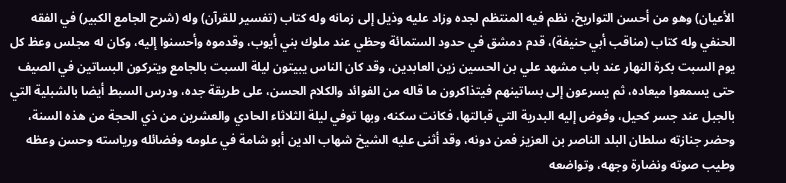الأعيان) وهو من أحسن التواريخ، نظم فيه المنتظم لجده وزاد عليه وذيل إلى زمانه وله كتاب (تفسير للقرآن) وله (شرح الجامع الكبير) في الفقه الحنفي وله كتاب (مناقب أبي حنيفة)، قدم دمشق في حدود الستمائة وحظي عند ملوك بني أيوب، وقدموه وأحسنوا إليه، وكان له مجلس وعظ كل يوم السبت بكرة النهار عند باب مشهد علي بن الحسين زين العابدين، وقد كان الناس يبيتون ليلة السبت بالجامع ويتركون البساتين في الصيف حتى يسمعوا ميعاده، ثم يسرعون إلى بساتينهم فيتذاكرون ما قاله من الفوائد والكلام الحسن، على طريقة جده، ودرس السبط أيضا بالشبلية التي بالجبل عند جسر كحيل، وفوض إليه البدرية التي قبالتها، فكانت سكنه، وبها توفي ليلة الثلاثاء الحادي والعشرين من ذي الحجة من هذه السنة، وحضر جنازته سلطان البلد الناصر بن العزيز فمن دونه، وقد أثنى عليه الشيخ شهاب الدين أبو شامة في علومه وفضائله ورياسته وحسن وعظه وطيب صوته ونضارة وجهه، وتواضعه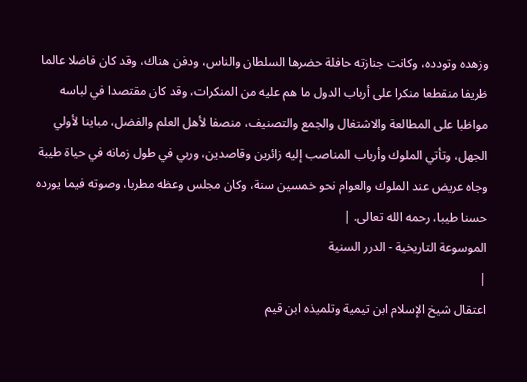وزهده وتودده، وكانت جنازته حافلة حضرها السلطان والناس، ودفن هناك، وقد كان فاضلا عالما ظريفا منقطعا منكرا على أرباب الدول ما هم عليه من المنكرات، وقد كان مقتصدا في لباسه مواظبا على المطالعة والاشتغال والجمع والتصنيف، منصفا لأهل العلم والفضل، مباينا لأولي الجهل، وتأتي الملوك وأرباب المناصب إليه زائرين وقاصدين، وربي في طول زمانه في حياة طيبة وجاه عريض عند الملوك والعوام نحو خمسين سنة، وكان مجلس وعظه مطربا، وصوته فيما يورده حسنا طيبا، رحمه الله تعالى. |
الموسوعة التاريخية - الدرر السنية
|
اعتقال شيخ الإسلام ابن تيمية وتلميذه ابن قيم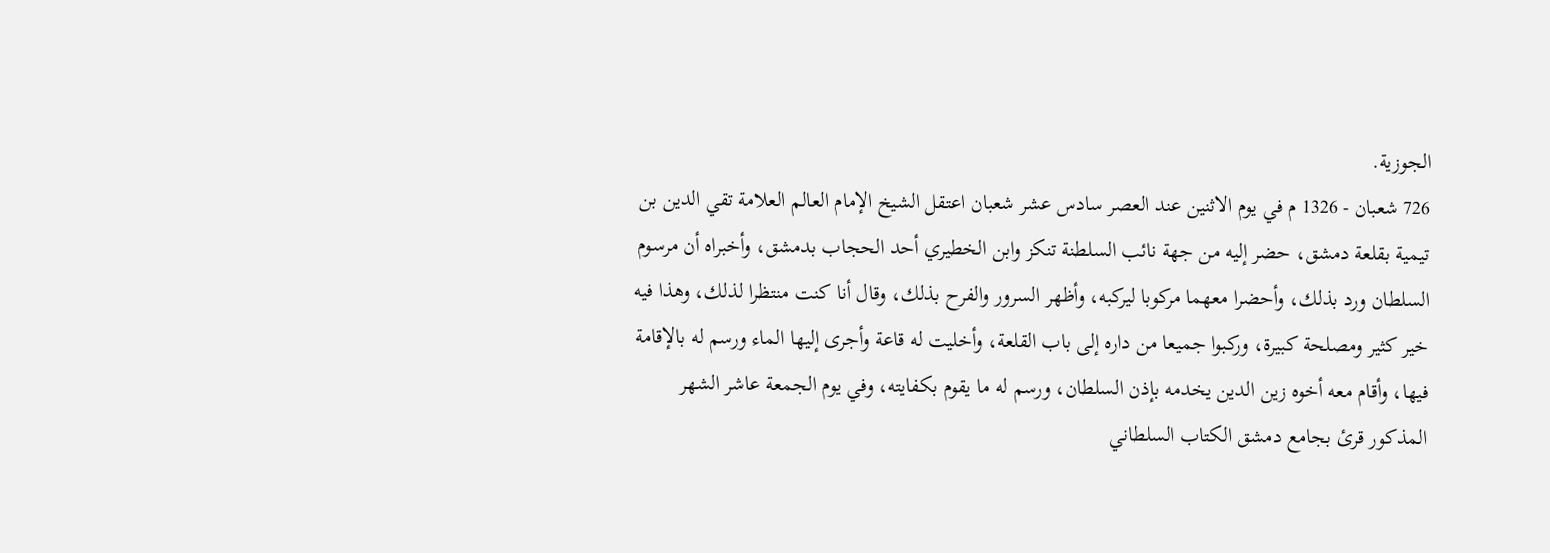الجوزية.
726 شعبان - 1326 م في يوم الاثنين عند العصر سادس عشر شعبان اعتقل الشيخ الإمام العالم العلامة تقي الدين بن تيمية بقلعة دمشق، حضر إليه من جهة نائب السلطنة تنكز وابن الخطيري أحد الحجاب بدمشق، وأخبراه أن مرسوم السلطان ورد بذلك، وأحضرا معهما مركوبا ليركبه، وأظهر السرور والفرح بذلك، وقال أنا كنت منتظرا لذلك، وهذا فيه خير كثير ومصلحة كبيرة، وركبوا جميعا من داره إلى باب القلعة، وأخليت له قاعة وأجرى إليها الماء ورسم له بالإقامة فيها، وأقام معه أخوه زين الدين يخدمه بإذن السلطان، ورسم له ما يقوم بكفايته، وفي يوم الجمعة عاشر الشهر المذكور قرئ بجامع دمشق الكتاب السلطاني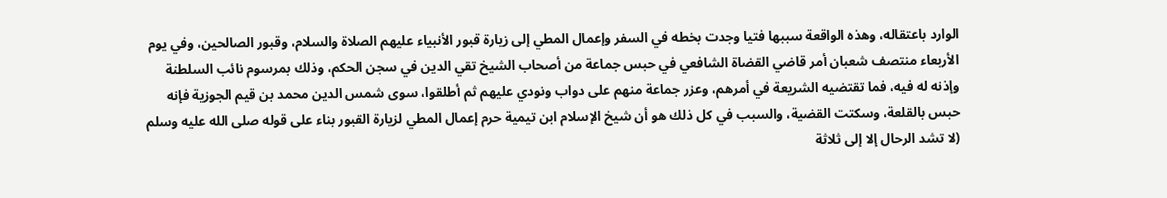الوارد باعتقاله، وهذه الواقعة سببها فتيا وجدت بخطه في السفر وإعمال المطي إلى زيارة قبور الأنبياء عليهم الصلاة والسلام، وقبور الصالحين، وفي يوم الأربعاء منتصف شعبان أمر قاضي القضاة الشافعي في حبس جماعة من أصحاب الشيخ تقي الدين في سجن الحكم، وذلك بمرسوم نائب السلطنة وإذنه له فيه، فما تقتضيه الشريعة في أمرهم، وعزر جماعة منهم على دواب ونودي عليهم ثم أطلقوا، سوى شمس الدين محمد بن قيم الجوزية فإنه حبس بالقلعة، وسكتت القضية، والسبب في كل ذلك هو أن شيخ الإسلام ابن تيمية حرم إعمال المطي لزيارة القبور بناء على قوله صلى الله عليه وسلم (لا تشد الرحال إلا إلى ثلاثة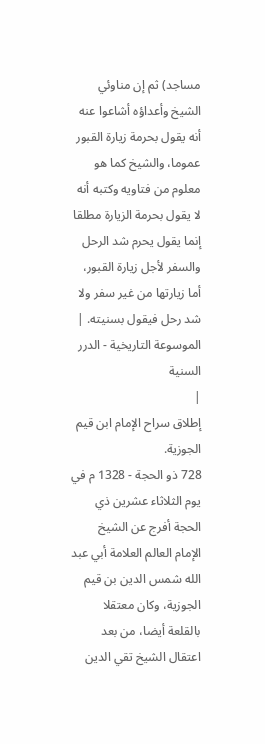مساجد) ثم إن مناوئي الشيخ وأعداؤه أشاعوا عنه أنه يقول بحرمة زيارة القبور عموما، والشيخ كما هو معلوم من فتاويه وكتبه أنه لا يقول بحرمة الزيارة مطلقا إنما يقول يحرم شد الرحل والسفر لأجل زيارة القبور، أما زيارتها من غير سفر ولا شد رحل فيقول بسنيته. |
الموسوعة التاريخية - الدرر السنية
|
إطلاق سراح الإمام ابن قيم الجوزية.
728 ذو الحجة - 1328 م في يوم الثلاثاء عشرين ذي الحجة أفرج عن الشيخ الإمام العالم العلامة أبي عبد الله شمس الدين بن قيم الجوزية، وكان معتقلا بالقلعة أيضا، من بعد اعتقال الشيخ تقي الدين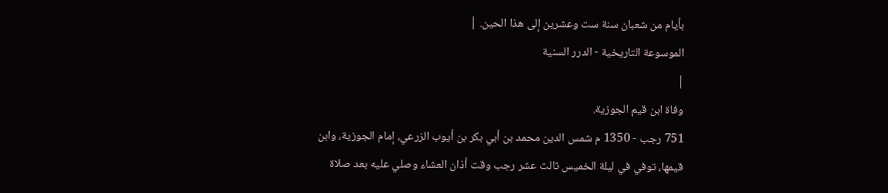بأيام من شعبان سنة ست وعشرين إلى هذا الحين. |
الموسوعة التاريخية - الدرر السنية
|
وفاة ابن قيم الجوزية.
751 رجب - 1350 م شمس الدين محمد بن أبي بكر بن أيوب الزرعي، إمام الجوزية، وابن قيمها، توفي في ليلة الخميس ثالث عشر رجب وقت أذان العشاء وصلي عليه بعد صلاة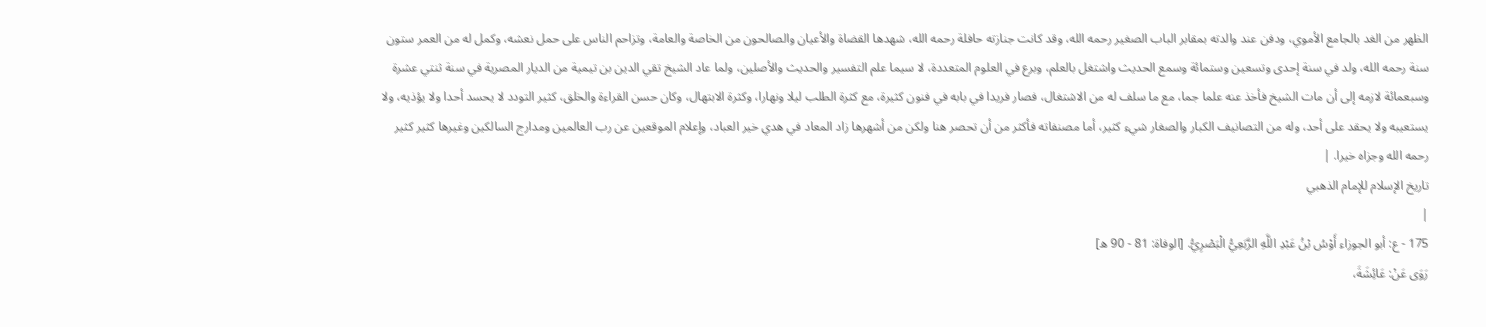الظهر من الغد بالجامع الأموي، ودفن عند والدته بمقابر الباب الصغير رحمه الله، وقد كانت جنازته حافلة رحمه الله، شهدها القضاة والأعيان والصالحون من الخاصة والعامة، وتزاحم الناس على حمل نعشه، وكمل له من العمر ستون سنة رحمه الله، ولد في سنة إحدى وتسعين وستمائة وسمع الحديث واشتغل بالعلم، وبرع في العلوم المتعددة، لا سيما علم التفسير والحديث والأصلين، ولما عاد الشيخ تقي الدين بن تيمية من الديار المصرية في سنة ثنتي عشرة وسبعمائة لازمه إلى أن مات الشيخ فأخذ عنه علما جما، مع ما سلف له من الاشتغال، فصار فريدا في بابه في فنون كثيرة، مع كثرة الطلب ليلا ونهارا، وكثرة الابتهال، وكان حسن القراءة والخلق، كثير التودد لا يحسد أحدا ولا يؤذيه، ولا يستعيبه ولا يحقد على أحد، وله من التصانيف الكبار والصغار شيء كثير، أما مصنفاته فأكثر من أن تحصر هنا ولكن من أشهرها زاد المعاد في هدي خير العباد، وإعلام الموقعين عن رب العالمين ومدارج السالكين وغيرها كثير كثير رحمه الله وجزاه خيرا. |
تاريخ الإسلام للإمام الذهبي
|
175 - ع: أبو الجوزاء أَوْسُ بْنُ عَبْدِ اللَّهِ الرَّبَعِيُّ الْبَصْرِيُّ. [الوفاة: 81 - 90 ه]
رَوَى عَنْ: عَائِشَةَ،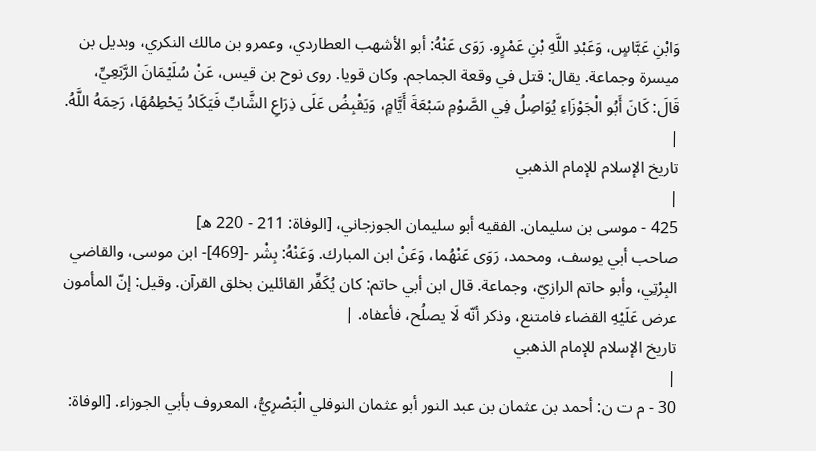وَابْنِ عَبَّاسٍ، وَعَبْدِ اللَّهِ بْنِ عَمْرٍو. رَوَى عَنْهُ: أبو الأشهب العطاردي، وعمرو بن مالك النكري، وبديل بن ميسرة وجماعة. يقال: قتل في وقعة الجماجم. وكان قويا. روى نوح بن قيس، عَنْ سُلَيْمَانَ الرَّبَعِيِّ، قَالَ: كَانَ أَبُو الْجَوْزَاءِ يُوَاصِلُ فِي الصَّوْمِ سَبْعَةَ أَيَّامٍ، وَيَقْبِضُ عَلَى ذِرَاعِ الشَّابِّ فَيَكَادُ يَحْطِمُهَا، رَحِمَهُ اللَّهُ. |
تاريخ الإسلام للإمام الذهبي
|
425 - موسى بن سليمان. الفقيه أبو سليمان الجوزجاني، [الوفاة: 211 - 220 ه]
صاحب أبي يوسف، ومحمد، رَوَى عَنْهُما، وَعَنْ ابن المبارك. وَعَنْهُ: بِشْر -[469]- ابن موسى، والقاضي البِرْتِي، وأبو حاتم الرازيّ، وجماعة. قال ابن أبي حاتم: كان يُكَفِّر القائلين بخلق القرآن. وقيل: إنّ المأمون عرض عَلَيْهِ القضاء فامتنع، وذكر أنّه لَا يصلُح، فأعفاه. |
تاريخ الإسلام للإمام الذهبي
|
30 - م ت ن: أحمد بن عثمان بن عبد النور أبو عثمان النوفلي الْبَصْرِيُّ، المعروف بأبي الجوزاء. [الوفاة: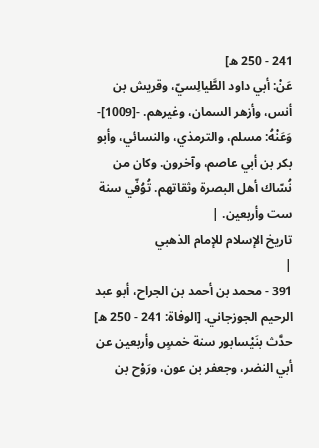241 - 250 ه]
عَنْ: أبي داود الطَّيالِسيّ، وقريش بن أنس، وأزهر السمان، وغيرهم. -[1009]- وَعَنْهُ: مسلم، والترمذي، والنسائي، وأبو بكر بن أبي عاصم، وآخرون. وكان من نُسّاك أهل البصرة وثقاتهم. تُوُفّي سنة ست وأربعين. |
تاريخ الإسلام للإمام الذهبي
|
391 - محمد بن أحمد بن الجراح، أبو عبد الرحيم الجوزجاني. [الوفاة: 241 - 250 ه]
حدَّث بنَيْسابور سنة خمسٍ وأربعين عن أبي النضر، وجعفر بن عون، ورَوْح بن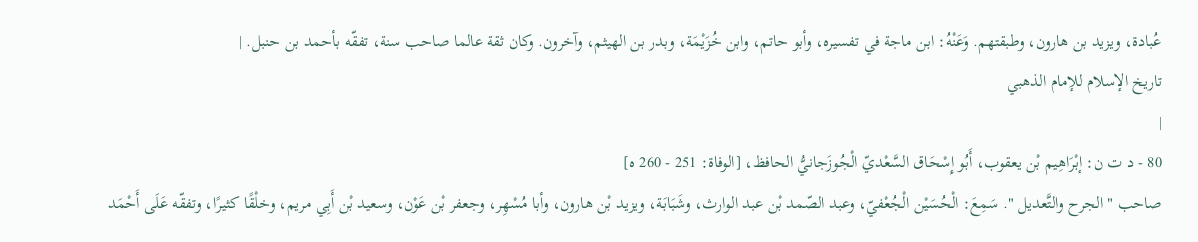عُبادة، ويزيد بن هارون، وطبقتهم. وَعَنْهُ: ابن ماجة في تفسيره، وأبو حاتم، وابن خُزَيْمَة، وبدر بن الهيثم، وآخرون. وكان ثقة عالما صاحب سنة، تفقّه بأحمد بن حنبل. |
تاريخ الإسلام للإمام الذهبي
|
80 - د ت ن: إبْرَاهِيم بْن يعقوب، أَبُو إِسْحَاق السَّعْديّ الْجُوزَجانيُّ الحافظ، [الوفاة: 251 - 260 ه]
صاحب " الجرح والتَّعديل ". سَمِعَ: الْحُسَيْن الْجُعْفيّ، وعبد الصّمد بْن عبد الوارث، وشَبَابَة، ويزيد بْن هارون، وأبا مُسْهِر، وجعفر بْن عَوْن، وسعيد بْن أَبِي مريم، وخلْقًا كثيرًا، وتفقّه عَلَى أَحْمَد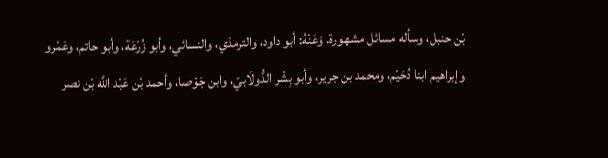بْن حنبل، وسأله مسائل مشهورة. وَعَنْهُ: أبو داود، والترمذي، والنسائي، وأبو زُرْعَة، وأبو حاتم، وعَمْرو وإبراهيم ابنا دُحَيْم، ومحمد بن جرير، وأبو بِشْر الدُّولَابيّ، وابن جَوْصا، وأحمد بْن عَبْد اللَّه بْن نصر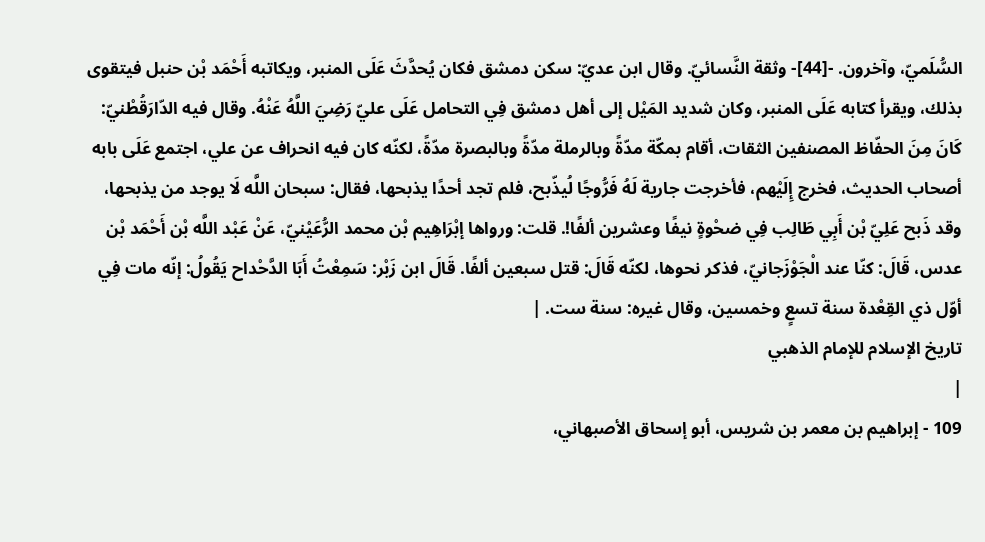السُّلَميّ، وآخرون. -[44]- وثقة النَّسائيّ. وقال ابن عديّ: سكن دمشق فكان يُحدَّثَ عَلَى المنبر، ويكاتبه أَحْمَد بْن حنبل فيتقوى بذلك، ويقرأ كتابه عَلَى المنبر، وكان شديد المَيْل إلى أهل دمشق فِي التحامل عَلَى عليّ رَضِيَ اللَّهُ عَنْهُ. وقال فيه الدّارَقُطْنيّ: كَانَ مِنَ الحفّاظ المصنفين الثقات، أقام بمكّة مدّةً وبالرملة مدّةً وبالبصرة مدّةً، لكنّه كان فيه انحراف عن علي، اجتمع عَلَى بابه أصحاب الحديث، فخرج إِلَيْهم، فأخرجت جارية لَهُ فَرُّوجًا لُيذّبح، فلم تجد أحدًا يذبحها، فقال: سبحان اللَّه لَا يوجد من يذبحها، وقد ذَبح عَلِيّ بْن أَبِي طَالِب فِي ضحْوةٍ نيفًا وعشرين ألفًا!. قلت: ورواها إبْرَاهِيم بْن محمد الرُّعَيْنيّ، عَنْ عَبْد اللَّه بْن أَحْمَد بْن عدس، قَالَ: كنّا عند الْجَوْزَجانيّ، فذكر نحوها، لكنّه قَالَ: قتل سبعين ألفًا. قَالَ ابن زَبْر: سَمِعْتُ أَبَا الدَّحْداح يَقُولُ: إنّه مات فِي أوّل ذي القِعْدة سنة تسعٍ وخمسين، وقال غيره: سنة ست. |
تاريخ الإسلام للإمام الذهبي
|
109 - إبراهيم بن معمر بن شريس، أبو إسحاق الأصبهاني،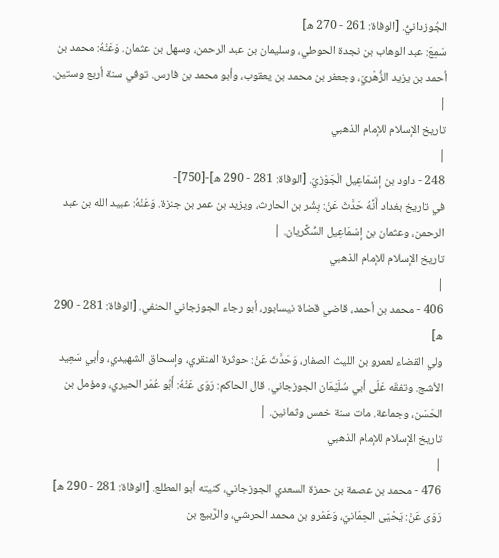الجُوزدانيُّ. [الوفاة: 261 - 270 ه]
سَمِعَ: عبد الوهاب بن نجدة الحوطي، وسليمان بن عبد الرحمن، وسهل بن عثمان. وَعَنْهُ: محمد بن أحمد بن يزيد الزُّهْريّ، وجعفر بن محمد بن يعقوب، وأبو محمد بن فارس. توفي سنة أربع وستين. |
تاريخ الإسلام للإمام الذهبي
|
248 - داود بن إسْمَاعِيل الْجَوْزيّ. [الوفاة: 281 - 290 ه]-[750]-
في تاريخ بغداد أَنَّهُ حَدَّثَ عَنْ: بِشْر بن الحارث، ويزيد بن عمر بن جنزة. وَعَنْهُ: عبيد الله بن عبد الرحمن، وعثمان بن إسْمَاعِيل السُّكَّريان. |
تاريخ الإسلام للإمام الذهبي
|
406 - محمد بن أحمد، قاضي قضاة نيسابور، أبو رجاء الجوزجاني الحنفي. [الوفاة: 281 - 290 ه]
ولي القضاء لعمرو بن الليث الصفار، وَحَدَّثَ عَنْ: حوثرة المنقري، وإسحاق الشهيدي، وأبي سَعِيد الأشج. وتفقَه عَلَى أبي سُلَيْمَان الجوزجاني. قال الحاكم: رَوَى عَنْهُ: أَبُو عُمَر الحيري، ومؤمل بن الحَسَن، وجماعة. مات سنة خمس وثمانين. |
تاريخ الإسلام للإمام الذهبي
|
476 - محمد بن عصمة بن حمزة السعدي الجوزجاني، كنيته أبو المطلع. [الوفاة: 281 - 290 ه]
رَوَى عَنْ: يَحْيَى الحِمّانيّ، وَعَمْرو بن محمد الحرشي، والرَّبيع بن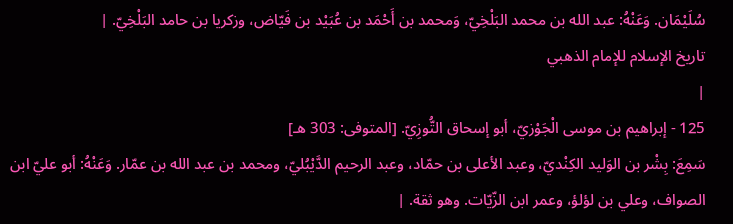سُلَيْمَان. وَعَنْهُ: عبد الله بن محمد البَلْخِيّ، وَمحمد بن أَحْمَد بن عُبَيْد بن فَيّاض، وزكريا بن حامد البَلْخِيّ. |
تاريخ الإسلام للإمام الذهبي
|
125 - إبراهيم بن موسى الْجَوْزيّ، أبو إسحاق التُّوزِيّ. [المتوفى: 303 هـ]
سَمِعَ: بِشْر بن الوَليد الكِنْديّ، وعبد الأعلى بن حمّاد، وعبد الرحيم الدَّيْبُليّ، ومحمد بن عبد الله بن عمّار. وَعَنْهُ: أبو عليّ ابن الصواف، وعلي بن لؤلؤ، وعمر ابن الزّيّات. وهو ثقة. |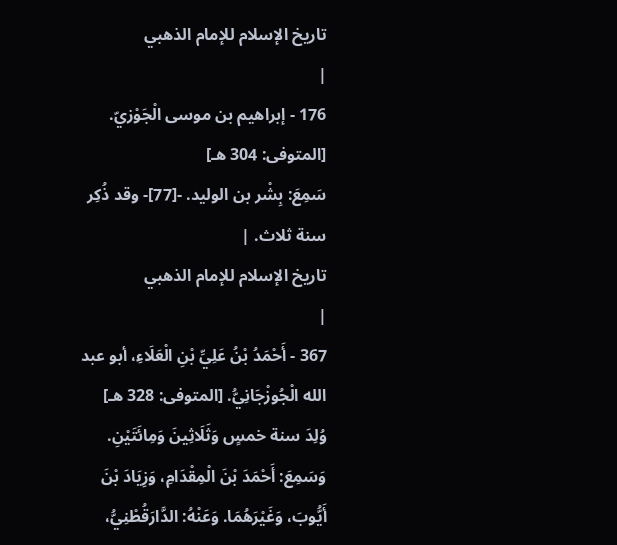تاريخ الإسلام للإمام الذهبي
|
176 - إبراهيم بن موسى الْجَوْزيّ. [المتوفى: 304 هـ]
سَمِعَ: بِشْر بن الوليد. -[77]- وقد ذُكِر سنة ثلاث. |
تاريخ الإسلام للإمام الذهبي
|
367 - أَحْمَدُ بْنُ عَلِيِّ بْنِ الْعَلَاءِ، أبو عبد الله الْجُوزْجَانِيُّ. [المتوفى: 328 هـ]
وُلِدَ سنة خمسٍ وَثَلَاثِينَ وَمِائَتَيْنِ. وَسَمِعَ: أَحْمَدَ بْنَ الْمِقْدَامِ، وَزِيَادَ بْنَ أَيُّوبَ، وَغَيْرَهُمَا. وَعَنْهُ: الدَّارَقُطْنِيُّ،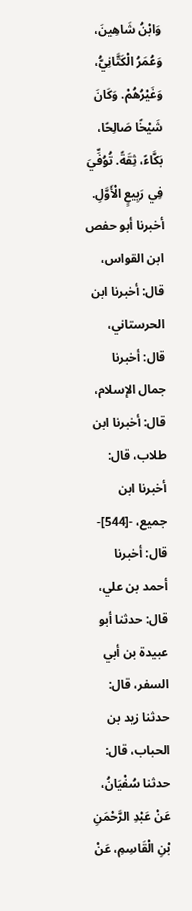وَابْنُ شَاهِينَ، وَعُمَرُ الْكَتَّانِيُّ، وَغَيْرُهُمْ. وَكَانَ شَيْخًا صَالِحًا، بَكَّاءً، ثِقَةً. تُوُفِّيَ فِي رَبِيعٍ الْأَوَّلِ. أخبرنا أبو حفص ابن القواس، قال: أخبرنا ابن الحرستاني، قال: أخبرنا جمال الإسلام، قال: أخبرنا ابن طلاب، قال: أخبرنا ابن جميع، -[544]- قال: أخبرنا أحمد بن علي، قال: حدثنا أبو عبيدة بن أبي السفر، قال: حدثنا زيد بن الحباب، قال: حدثنا سُفْيَانُ، عَنْ عَبْدِ الرَّحْمَنِ بْنِ الْقَاسِمِ، عَنْ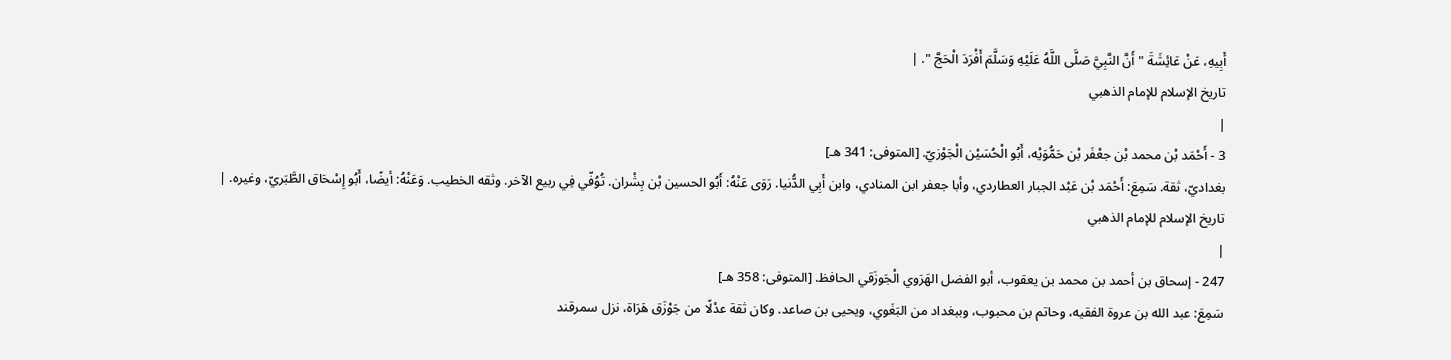أَبِيهِ، عَنْ عَائِشَةَ " أَنَّ النَّبِيَّ صَلَّى اللَّهُ عَلَيْهِ وَسَلَّمَ أَفْرَدَ الْحَجَّ ". |
تاريخ الإسلام للإمام الذهبي
|
3 - أَحْمَد بْن محمد بْن جعْفَر بْن حَمُّوَيْه، أَبُو الْحُسَيْن الْجَوْزيّ. [المتوفى: 341 هـ]
بغداديّ، ثقة. سَمِعَ: أَحْمَد بْن عَبْد الجبار العطاردي، وأبا جعفر ابن المنادي، وابن أَبِي الدُّنيا. رَوَى عَنْهُ: أَبُو الحسين بْن بِشْران. تُوُفّي فِي ربيع الآخر. وثقه الخطيب. وَعَنْهُ: أيضًا، أَبُو إِسْحَاق الطَّبَريّ، وغيره. |
تاريخ الإسلام للإمام الذهبي
|
247 - إسحاق بن أحمد بن محمد بن يعقوب، أبو الفضل الهَرَوي الْجَوزَقي الحافظ. [المتوفى: 358 هـ]
سَمِعَ: عبد الله بن عروة الفقيه، وحاتم بن محبوب، وببغداد من البَغَوي، ويحيى بن صاعد. وكان ثقة عدْلًا من جَوْزَق هَرَاة، نزل سمرقند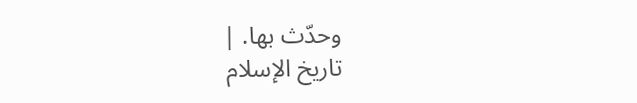وحدّث بها. |
تاريخ الإسلام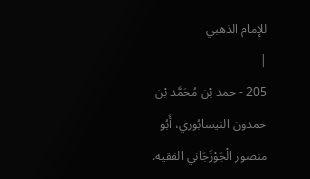للإمام الذهبي
|
205 - حمد بْن مُحَمَّد بْن حمدون النيسابُوري، أَبُو منصور الْجَوْزَجَاني الفقيه.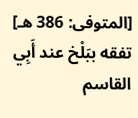[المتوفى: 386 هـ]
تفقه ببَلْخ عند أَبِي القاسم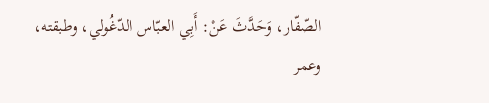الصّفّار، وَحَدَّثَ عَنْ: أَبِي العبّاس الدّغُولي، وطبقته، وعمر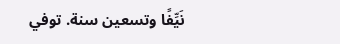نَيِّفًا وتسعين سنة. توفي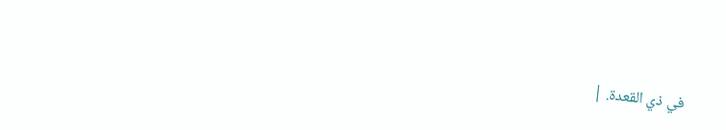في ذي القعدة. |